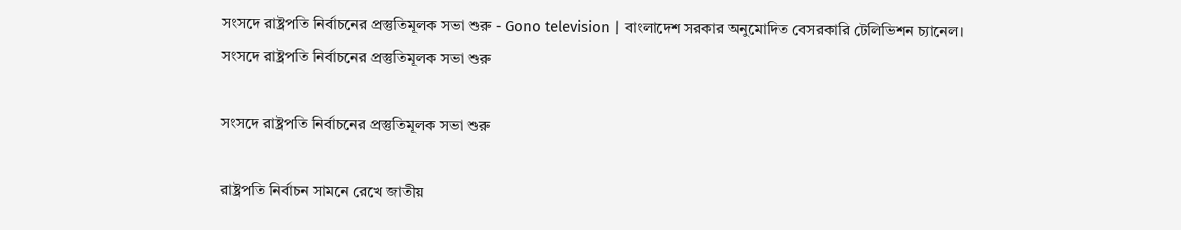সংসদে রাষ্ট্রপতি নির্বাচনের প্রস্তুতিমূলক সভা শুরু - Gono television | বাংলাদেশ সরকার অনুমোদিত বেসরকারি টেলিভিশন চ্যানেল।
সংসদে রাষ্ট্রপতি নির্বাচনের প্রস্তুতিমূলক সভা শুরু

সংসদে রাষ্ট্রপতি নির্বাচনের প্রস্তুতিমূলক সভা শুরু

রাষ্ট্রপতি নির্বাচন সামনে রেখে জাতীয়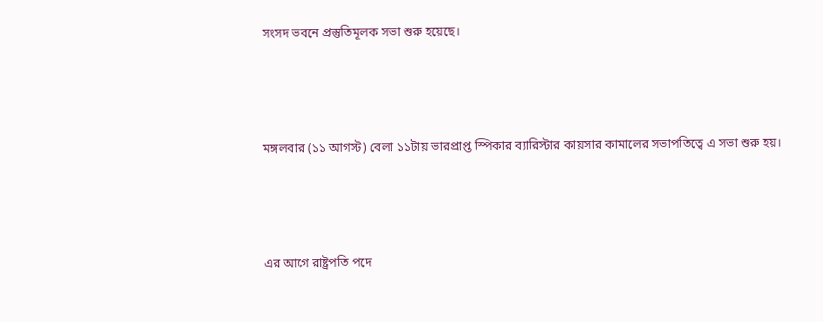সংসদ ভবনে প্রস্তুতিমূলক সভা শুরু হয়েছে।



মঙ্গলবার (১১ আগস্ট) বেলা ১১টায় ভারপ্রাপ্ত স্পিকার ব্যারিস্টার কায়সার কামালের সভাপতিত্বে এ সভা শুরু হয়।



এর আগে রাষ্ট্রপতি পদে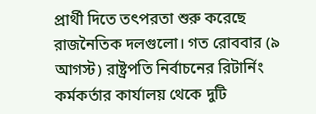প্রার্থী দিতে তৎপরতা শুরু করেছে রাজনৈতিক দলগুলো। গত রোববার (৯ আগস্ট) রাষ্ট্রপতি নির্বাচনের রিটার্নিং কর্মকর্তার কার্যালয় থেকে দুটি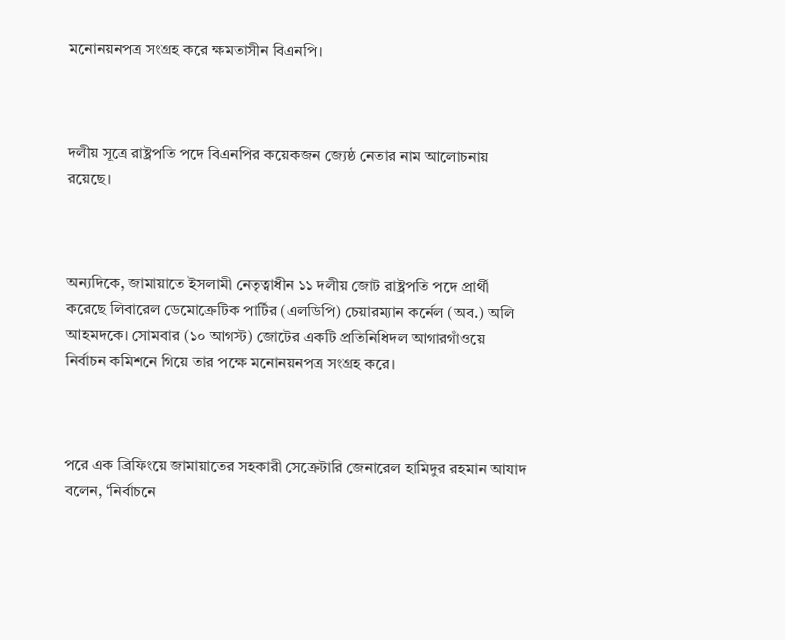মনোনয়নপত্র সংগ্রহ করে ক্ষমতাসীন বিএনপি।



দলীয় সূত্রে রাষ্ট্রপতি পদে বিএনপির কয়েকজন জ্যেষ্ঠ নেতার নাম আলোচনায় রয়েছে।



অন্যদিকে, জামায়াতে ইসলামী নেতৃত্বাধীন ১১ দলীয় জোট রাষ্ট্রপতি পদে প্রার্থী করেছে লিবারেল ডেমোক্রেটিক পার্টির (এলডিপি) চেয়ারম্যান কর্নেল (অব.) অলি আহমদকে। সোমবার (১০ আগস্ট) জোটের একটি প্রতিনিধিদল আগারগাঁওয়ে নির্বাচন কমিশনে গিয়ে তার পক্ষে মনোনয়নপত্র সংগ্রহ করে।



পরে এক ব্রিফিংয়ে জামায়াতের সহকারী সেক্রেটারি জেনারেল হামিদুর রহমান আযাদ বলেন, ‘নির্বাচনে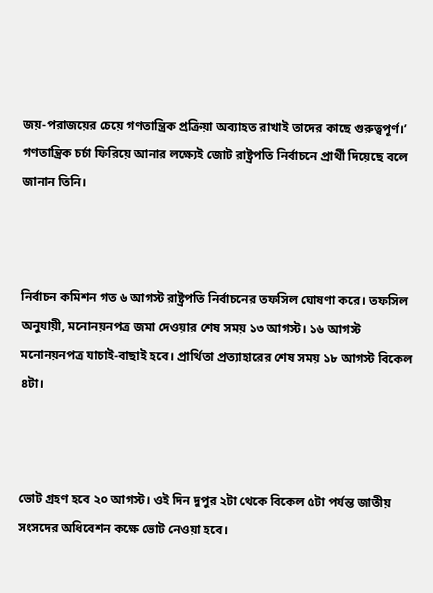জয়-পরাজয়ের চেয়ে গণতান্ত্রিক প্রক্রিয়া অব্যাহত রাখাই তাদের কাছে গুরুত্বপূর্ণ।’ গণতান্ত্রিক চর্চা ফিরিয়ে আনার লক্ষ্যেই জোট রাষ্ট্রপতি নির্বাচনে প্রার্থী দিয়েছে বলে জানান তিনি।



নির্বাচন কমিশন গত ৬ আগস্ট রাষ্ট্রপতি নির্বাচনের তফসিল ঘোষণা করে। তফসিল অনুযায়ী, মনোনয়নপত্র জমা দেওয়ার শেষ সময় ১৩ আগস্ট। ১৬ আগস্ট মনোনয়নপত্র যাচাই-বাছাই হবে। প্রার্থিতা প্রত্যাহারের শেষ সময় ১৮ আগস্ট বিকেল ৪টা।



ভোট গ্রহণ হবে ২০ আগস্ট। ওই দিন দুপুর ২টা থেকে বিকেল ৫টা পর্যন্ত জাতীয় সংসদের অধিবেশন কক্ষে ভোট নেওয়া হবে।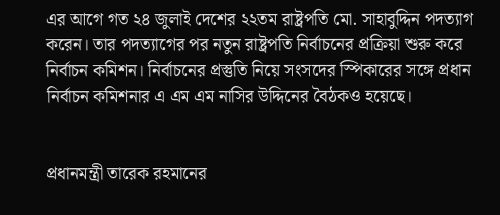এর আগে গত ২৪ জুলাই দেশের ২২তম রাষ্ট্রপতি মো. সাহাবুদ্দিন পদত্যাগ করেন। তার পদত্যাগের পর নতুন রাষ্ট্রপতি নির্বাচনের প্রক্রিয়া শুরু করে নির্বাচন কমিশন। নির্বাচনের প্রস্তুতি নিয়ে সংসদের স্পিকারের সঙ্গে প্রধান নির্বাচন কমিশনার এ এম এম নাসির উদ্দিনের বৈঠকও হয়েছে।


প্রধানমন্ত্রী তারেক রহমানের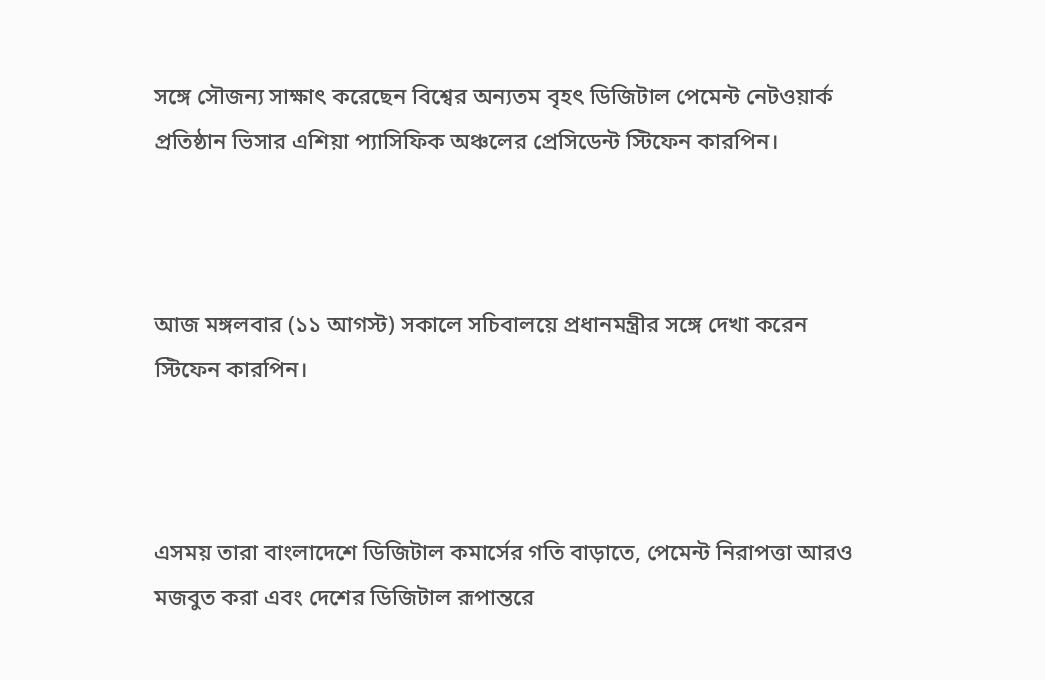সঙ্গে সৌজন্য সাক্ষাৎ করেছেন বিশ্বের অন্যতম বৃহৎ ডিজিটাল পেমেন্ট নেটওয়ার্ক প্রতিষ্ঠান ভিসার এশিয়া প্যাসিফিক অঞ্চলের প্রেসিডেন্ট স্টিফেন কারপিন।



আজ মঙ্গলবার (১১ আগস্ট) সকালে সচিবালয়ে প্রধানমন্ত্রীর সঙ্গে দেখা করেন স্টিফেন কারপিন।



এসময় তারা বাংলাদেশে ডিজিটাল কমার্সের গতি বাড়াতে, পেমেন্ট নিরাপত্তা আরও মজবুত করা এবং দেশের ডিজিটাল রূপান্তরে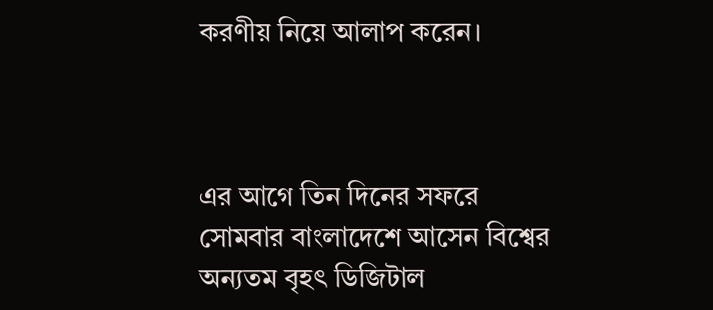করণীয় নিয়ে আলাপ করেন।



এর আগে তিন দিনের সফরে সোমবার বাংলাদেশে আসেন বিশ্বের অন্যতম বৃহৎ ডিজিটাল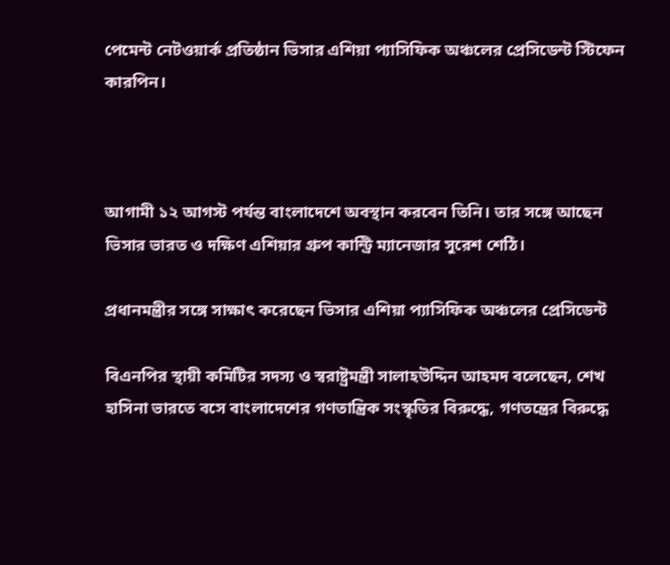পেমেন্ট নেটওয়ার্ক প্রতিষ্ঠান ভিসার এশিয়া প্যাসিফিক অঞ্চলের প্রেসিডেন্ট স্টিফেন কারপিন।



আগামী ১২ আগস্ট পর্যন্ত বাংলাদেশে অবস্থান করবেন তিনি। তার সঙ্গে আছেন ভিসার ভারত ও দক্ষিণ এশিয়ার গ্রুপ কান্ট্রি ম্যানেজার সুরেশ শেঠি।

প্রধানমন্ত্রীর সঙ্গে সাক্ষাৎ করেছেন ভিসার এশিয়া প্যাসিফিক অঞ্চলের প্রেসিডেন্ট

বিএনপির স্থায়ী কমিটির সদস্য ও স্বরাষ্ট্রমন্ত্রী সালাহউদ্দিন আহমদ বলেছেন, শেখ হাসিনা ভারতে বসে বাংলাদেশের গণতান্ত্রিক সংস্কৃতির বিরুদ্ধে, গণতন্ত্রের বিরুদ্ধে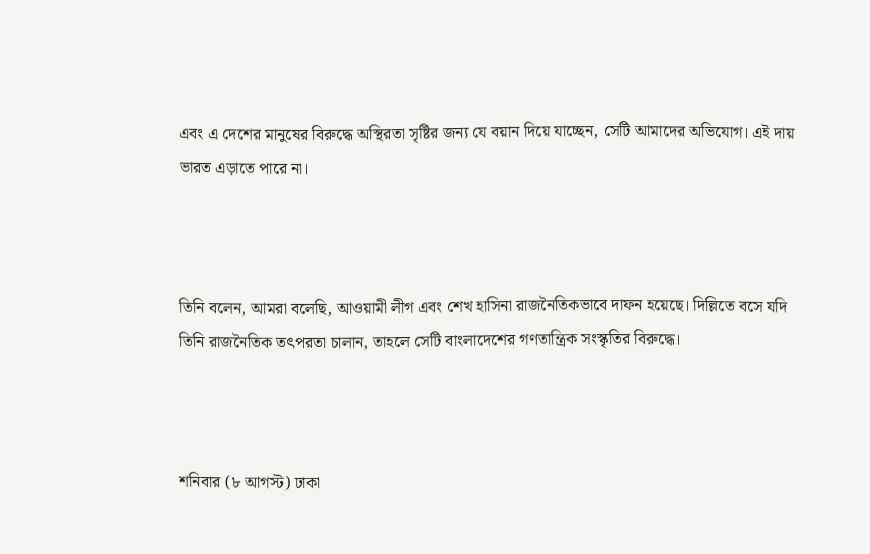এবং এ দেশের মানুষের বিরুদ্ধে অস্থিরতা সৃষ্টির জন্য যে বয়ান দিয়ে যাচ্ছেন, সেটি আমাদের অভিযোগ। এই দায় ভারত এড়াতে পারে না।



তিনি বলেন, আমরা বলেছি, আওয়ামী লীগ এবং শেখ হাসিনা রাজনৈতিকভাবে দাফন হয়েছে। দিল্লিতে বসে যদি তিনি রাজনৈতিক তৎপরতা চালান, তাহলে সেটি বাংলাদেশের গণতান্ত্রিক সংস্কৃতির বিরুদ্ধে।



শনিবার (৮ আগস্ট) ঢাকা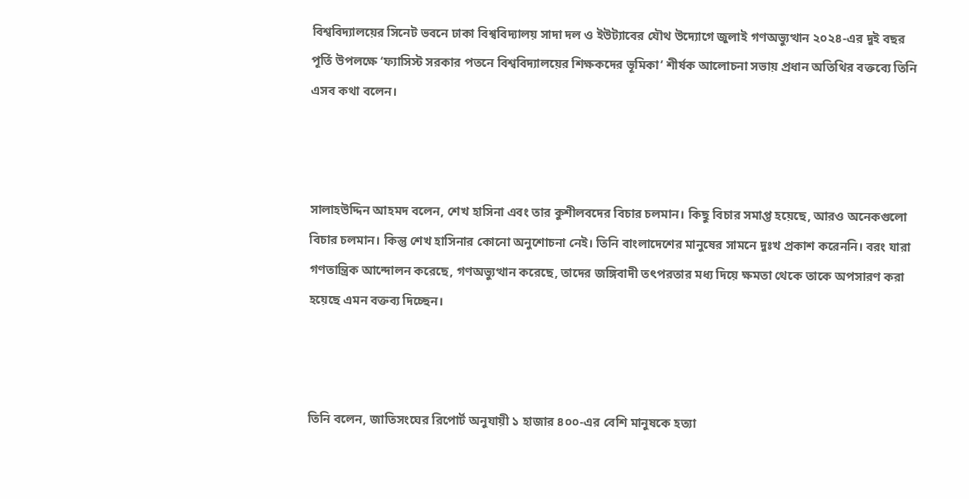বিশ্ববিদ্যালয়ের সিনেট ভবনে ঢাকা বিশ্ববিদ্যালয় সাদা দল ও ইউট্যাবের যৌথ উদ্যোগে জুলাই গণঅভ্যুত্থান ২০২৪-এর দুই বছর পূর্তি উপলক্ষে ‘ফ্যাসিস্ট সরকার পতনে বিশ্ববিদ্যালয়ের শিক্ষকদের ভূমিকা’ শীর্ষক আলোচনা সভায় প্রধান অতিথির বক্তব্যে তিনি এসব কথা বলেন।



সালাহউদ্দিন আহমদ বলেন, শেখ হাসিনা এবং তার কুশীলবদের বিচার চলমান। কিছু বিচার সমাপ্ত হয়েছে, আরও অনেকগুলো বিচার চলমান। কিন্তু শেখ হাসিনার কোনো অনুশোচনা নেই। তিনি বাংলাদেশের মানুষের সামনে দুঃখ প্রকাশ করেননি। বরং যারা গণতান্ত্রিক আন্দোলন করেছে, গণঅভ্যুত্থান করেছে, তাদের জঙ্গিবাদী তৎপরতার মধ্য দিয়ে ক্ষমতা থেকে তাকে অপসারণ করা হয়েছে এমন বক্তব্য দিচ্ছেন।



তিনি বলেন, জাতিসংঘের রিপোর্ট অনুযায়ী ১ হাজার ৪০০-এর বেশি মানুষকে হত্যা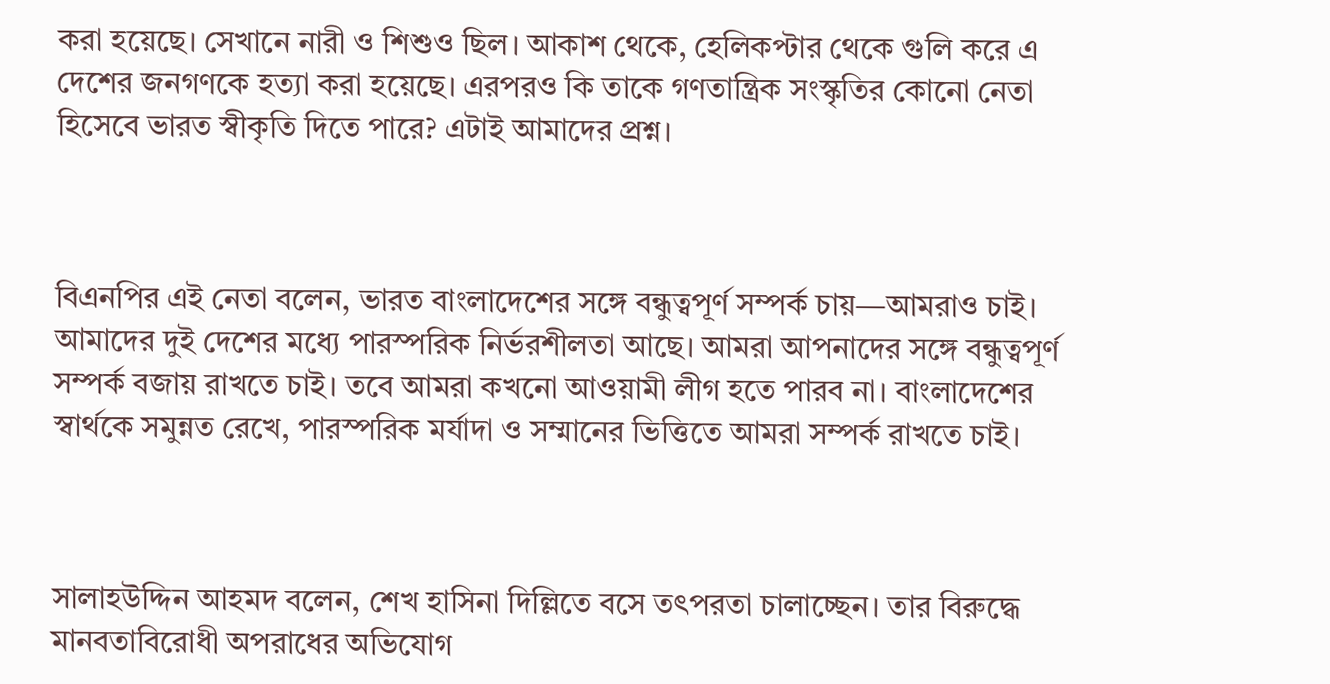করা হয়েছে। সেখানে নারী ও শিশুও ছিল। আকাশ থেকে, হেলিকপ্টার থেকে গুলি করে এ দেশের জনগণকে হত্যা করা হয়েছে। এরপরও কি তাকে গণতান্ত্রিক সংস্কৃতির কোনো নেতা হিসেবে ভারত স্বীকৃতি দিতে পারে? এটাই আমাদের প্রশ্ন।



বিএনপির এই নেতা বলেন, ভারত বাংলাদেশের সঙ্গে বন্ধুত্বপূর্ণ সম্পর্ক চায়—আমরাও চাই। আমাদের দুই দেশের মধ্যে পারস্পরিক নির্ভরশীলতা আছে। আমরা আপনাদের সঙ্গে বন্ধুত্বপূর্ণ সম্পর্ক বজায় রাখতে চাই। তবে আমরা কখনো আওয়ামী লীগ হতে পারব না। বাংলাদেশের স্বার্থকে সমুন্নত রেখে, পারস্পরিক মর্যাদা ও সম্মানের ভিত্তিতে আমরা সম্পর্ক রাখতে চাই।



সালাহউদ্দিন আহমদ বলেন, শেখ হাসিনা দিল্লিতে বসে তৎপরতা চালাচ্ছেন। তার বিরুদ্ধে মানবতাবিরোধী অপরাধের অভিযোগ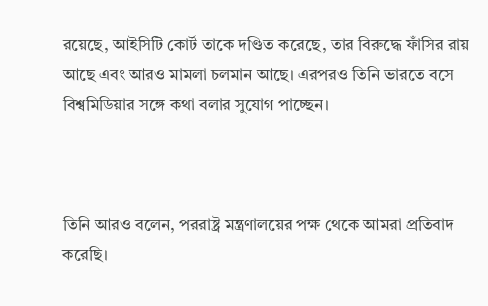রয়েছে, আইসিটি কোর্ট তাকে দণ্ডিত করেছে, তার বিরুদ্ধে ফাঁসির রায় আছে এবং আরও মামলা চলমান আছে। এরপরও তিনি ভারতে বসে বিশ্বমিডিয়ার সঙ্গে কথা বলার সুযোগ পাচ্ছেন।



তিনি আরও বলেন, পররাষ্ট্র মন্ত্রণালয়ের পক্ষ থেকে আমরা প্রতিবাদ করেছি।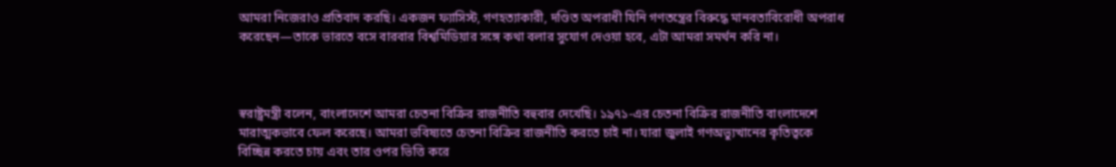আমরা নিজেরাও প্রতিবাদ করছি। একজন ফ্যাসিস্ট, গণহত্যাকারী, দণ্ডিত অপরাধী যিনি গণতন্ত্রের বিরুদ্ধে মানবতাবিরোধী অপরাধ করেছেন—তাকে ভারতে বসে বারবার বিশ্বমিডিয়ার সঙ্গে কথা বলার সুযোগ দেওয়া হবে, এটা আমরা সমর্থন করি না।



স্বরাষ্ট্রমন্ত্রী বলেন, বাংলাদেশে আমরা চেতনা বিক্রির রাজনীতি বহুবার দেখেছি। ১৯৭১-এর চেতনা বিক্রির রাজনীতি বাংলাদেশে মারাত্মকভাবে ফেল করেছে। আমরা ভবিষ্যতে চেতনা বিক্রির রাজনীতি করতে চাই না। যারা জুলাই গণঅভ্যুত্থানের কৃতিত্বকে বিচ্ছিন্ন করতে চায় এবং তার ওপর ভিত্তি করে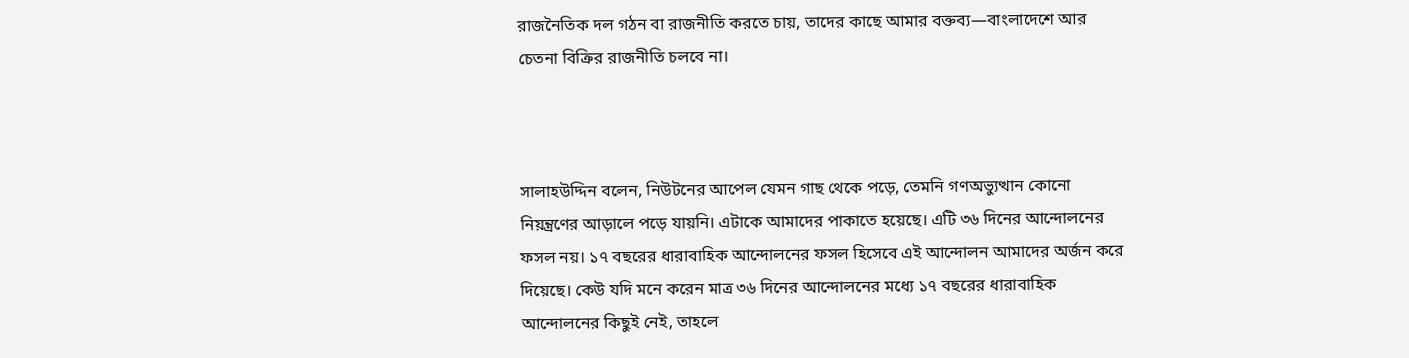রাজনৈতিক দল গঠন বা রাজনীতি করতে চায়, তাদের কাছে আমার বক্তব্য—বাংলাদেশে আর চেতনা বিক্রির রাজনীতি চলবে না।



সালাহউদ্দিন বলেন, নিউটনের আপেল যেমন গাছ থেকে পড়ে, তেমনি গণঅভ্যুত্থান কোনো নিয়ন্ত্রণের আড়ালে পড়ে যায়নি। এটাকে আমাদের পাকাতে হয়েছে। এটি ৩৬ দিনের আন্দোলনের ফসল নয়। ১৭ বছরের ধারাবাহিক আন্দোলনের ফসল হিসেবে এই আন্দোলন আমাদের অর্জন করে দিয়েছে। কেউ যদি মনে করেন মাত্র ৩৬ দিনের আন্দোলনের মধ্যে ১৭ বছরের ধারাবাহিক আন্দোলনের কিছুই নেই, তাহলে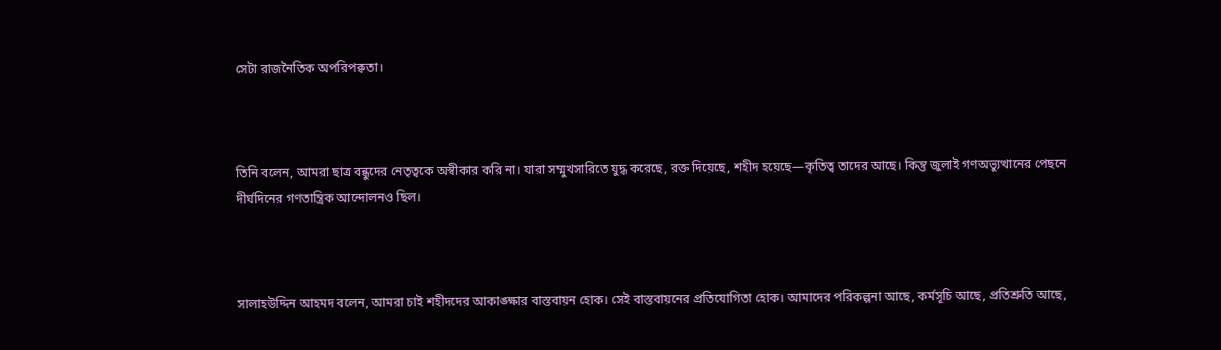সেটা রাজনৈতিক অপরিপক্বতা।



তিনি বলেন, আমরা ছাত্র বন্ধুদের নেতৃত্বকে অস্বীকার করি না। যারা সম্মুখসারিতে যুদ্ধ করেছে, রক্ত দিয়েছে, শহীদ হয়েছে—কৃতিত্ব তাদের আছে। কিন্তু জুলাই গণঅভ্যুত্থানের পেছনে দীর্ঘদিনের গণতান্ত্রিক আন্দোলনও ছিল।



সালাহউদ্দিন আহমদ বলেন, আমরা চাই শহীদদের আকাঙ্ক্ষার বাস্তবায়ন হোক। সেই বাস্তবায়নের প্রতিযোগিতা হোক। আমাদের পরিকল্পনা আছে, কর্মসূচি আছে, প্রতিশ্রুতি আছে,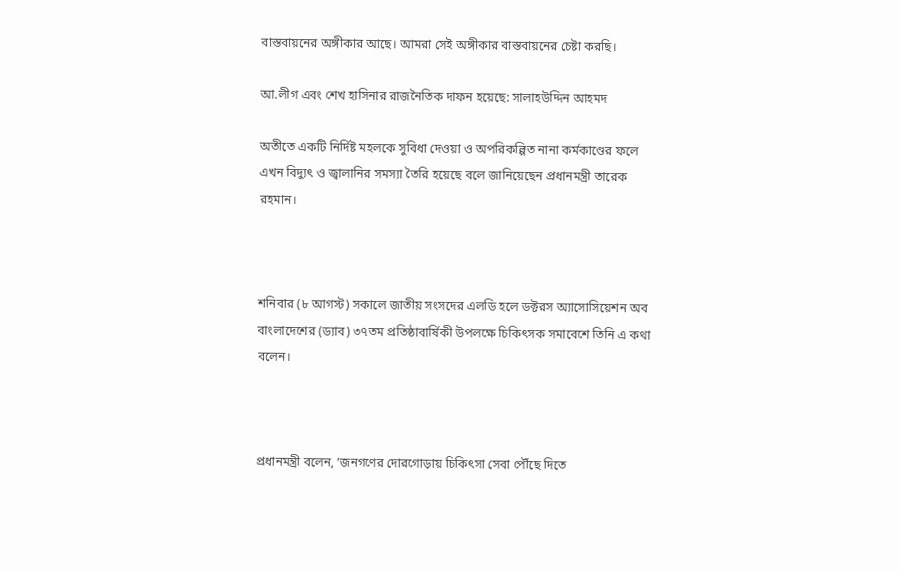বাস্তবায়নের অঙ্গীকার আছে। আমরা সেই অঙ্গীকার বাস্তবায়নের চেষ্টা করছি।

আ.লীগ এবং শেখ হাসিনার রাজনৈতিক দাফন হয়েছে: সালাহউদ্দিন আহমদ

অতীতে একটি নির্দিষ্ট মহলকে সুবিধা দেওয়া ও অপরিকল্পিত নানা কর্মকাণ্ডের ফলে এখন বিদ্যুৎ ও জ্বালানির সমস্যা তৈরি হয়েছে বলে জানিয়েছেন প্রধানমন্ত্রী তারেক রহমান।



শনিবার (৮ আগস্ট) সকালে জাতীয় সংসদের এলডি হলে ডক্টরস অ্যাসোসিয়েশন অব বাংলাদেশের (ড্যাব) ৩৭তম প্রতিষ্ঠাবার্ষিকী উপলক্ষে চিকিৎসক সমাবেশে তিনি এ কথা বলেন।



প্রধানমন্ত্রী বলেন, ‘জনগণের দোরগোড়ায় চিকিৎসা সেবা পৌঁছে দিতে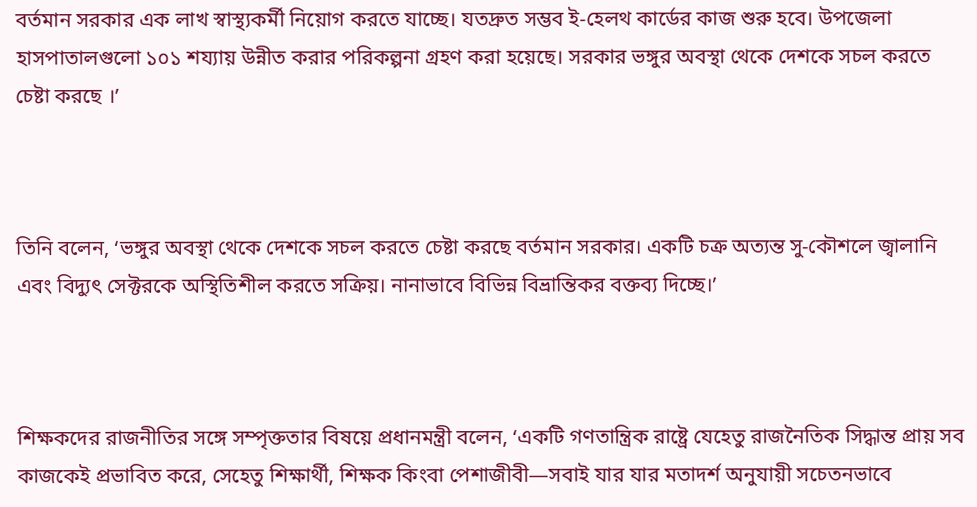বর্তমান সরকার এক লাখ স্বাস্থ্যকর্মী নিয়োগ করতে যাচ্ছে। যতদ্রুত সম্ভব ই-হেলথ কার্ডের কাজ শুরু হবে। উপজেলা হাসপাতালগুলো ১০১ শয্যায় উন্নীত করার পরিকল্পনা গ্রহণ করা হয়েছে। সরকার ভঙ্গুর অবস্থা থেকে দেশকে সচল করতে চেষ্টা করছে ।’



তিনি বলেন, ‘ভঙ্গুর অবস্থা থেকে দেশকে সচল করতে চেষ্টা করছে বর্তমান সরকার। একটি চক্র অত্যন্ত সু-কৌশলে জ্বালানি এবং বিদ্যুৎ সেক্টরকে অস্থিতিশীল করতে সক্রিয়। নানাভাবে বিভিন্ন বিভ্রান্তিকর বক্তব্য দিচ্ছে।’



শিক্ষকদের রাজনীতির সঙ্গে সম্পৃক্ততার বিষয়ে প্রধানমন্ত্রী বলেন, ‘একটি গণতান্ত্রিক রাষ্ট্রে যেহেতু রাজনৈতিক সিদ্ধান্ত প্রায় সব কাজকেই প্রভাবিত করে, সেহেতু শিক্ষার্থী, শিক্ষক কিংবা পেশাজীবী—সবাই যার যার মতাদর্শ অনুযায়ী সচেতনভাবে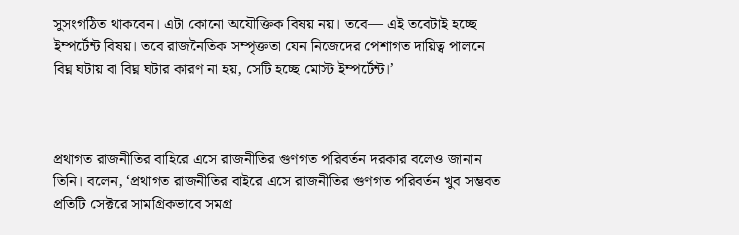সুসংগঠিত থাকবেন। এটা কোনো অযৌক্তিক বিষয় নয়। তবে— এই তবেটাই হচ্ছে ইম্পর্টেন্ট বিষয়। তবে রাজনৈতিক সম্পৃক্ততা যেন নিজেদের পেশাগত দায়িত্ব পালনে বিঘ্ন ঘটায় বা বিঘ্ন ঘটার কারণ না হয়, সেটি হচ্ছে মোস্ট ইম্পর্টেন্ট।’



প্রথাগত রাজনীতির বাহিরে এসে রাজনীতির গুণগত পরিবর্তন দরকার বলেও জানান তিনি। বলেন, ‘প্রথাগত রাজনীতির বাইরে এসে রাজনীতির গুণগত পরিবর্তন খুব সম্ভবত প্রতিটি সেক্টরে সামগ্রিকভাবে সমগ্র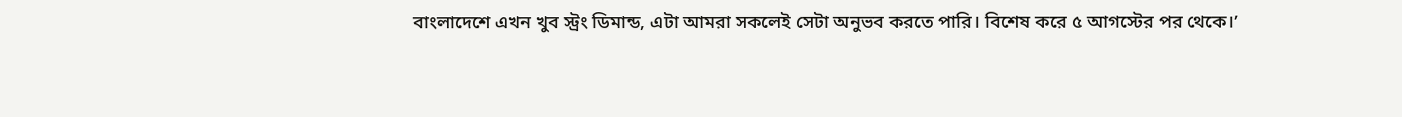বাংলাদেশে এখন খুব স্ট্রং ডিমান্ড, এটা আমরা সকলেই সেটা অনুভব করতে পারি। বিশেষ করে ৫ আগস্টের পর থেকে।’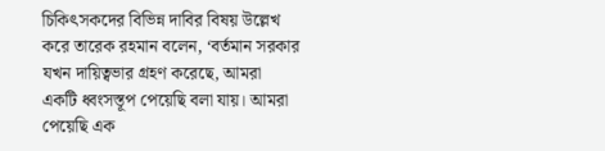চিকিৎসকদের বিভিন্ন দাবির বিষয় উল্লেখ করে তারেক রহমান বলেন, ‘বর্তমান সরকার যখন দায়িত্বভার গ্রহণ করেছে, আমরা একটি ধ্বংসস্তূপ পেয়েছি বলা যায়। আমরা পেয়েছি এক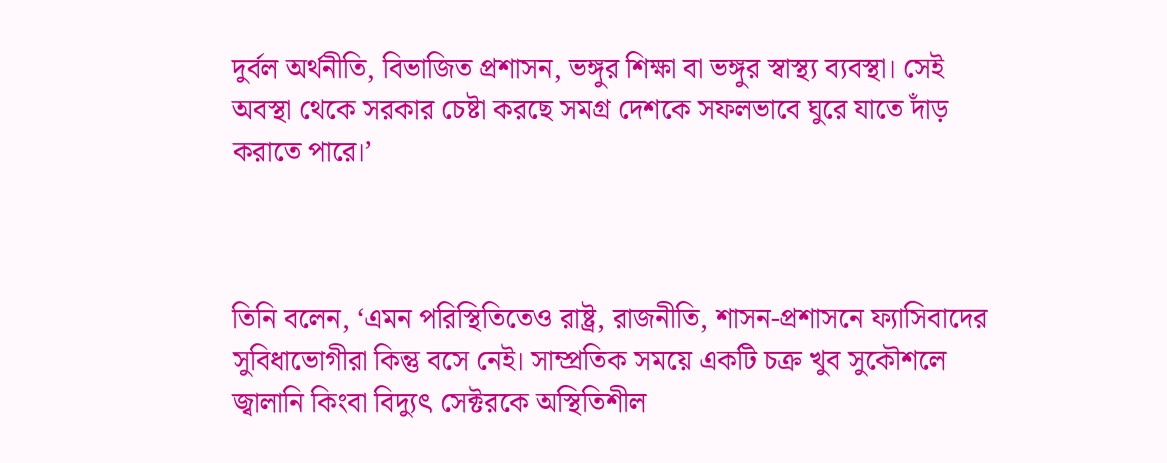দুর্বল অর্থনীতি, বিভাজিত প্রশাসন, ভঙ্গুর শিক্ষা বা ভঙ্গুর স্বাস্থ্য ব্যবস্থা। সেই অবস্থা থেকে সরকার চেষ্টা করছে সমগ্র দেশকে সফলভাবে ঘুরে যাতে দাঁড় করাতে পারে।’



তিনি বলেন, ‘এমন পরিস্থিতিতেও রাষ্ট্র, রাজনীতি, শাসন-প্রশাসনে ফ্যাসিবাদের সুবিধাভোগীরা কিন্তু বসে নেই। সাম্প্রতিক সময়ে একটি চক্র খুব সুকৌশলে জ্বালানি কিংবা বিদ্যুৎ সেক্টরকে অস্থিতিশীল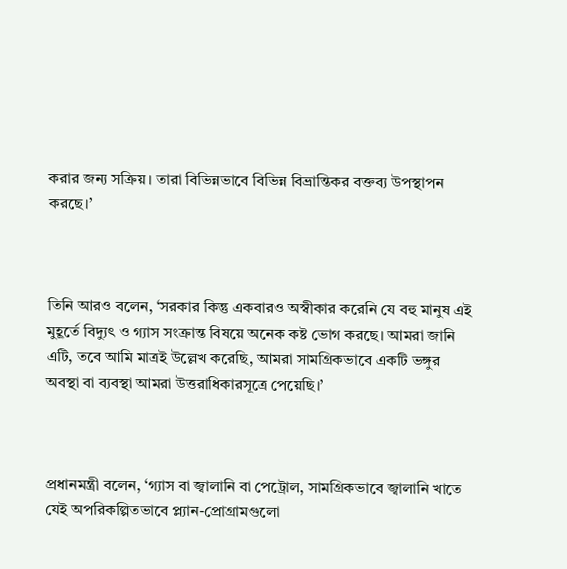করার জন্য সক্রিয়। তারা বিভিন্নভাবে বিভিন্ন বিভ্রান্তিকর বক্তব্য উপস্থাপন করছে।’



তিনি আরও বলেন, ‘সরকার কিন্তু একবারও অস্বীকার করেনি যে বহু মানুষ এই মুহূর্তে বিদ্যুৎ ও গ্যাস সংক্রান্ত বিষয়ে অনেক কষ্ট ভোগ করছে। আমরা জানি এটি, তবে আমি মাত্রই উল্লেখ করেছি, আমরা সামগ্রিকভাবে একটি ভঙ্গুর অবস্থা বা ব্যবস্থা আমরা উত্তরাধিকারসূত্রে পেয়েছি।’



প্রধানমন্ত্রী বলেন, ‘গ্যাস বা জ্বালানি বা পেট্রোল, সামগ্রিকভাবে জ্বালানি খাতে যেই অপরিকল্পিতভাবে প্ল্যান-প্রোগ্রামগুলো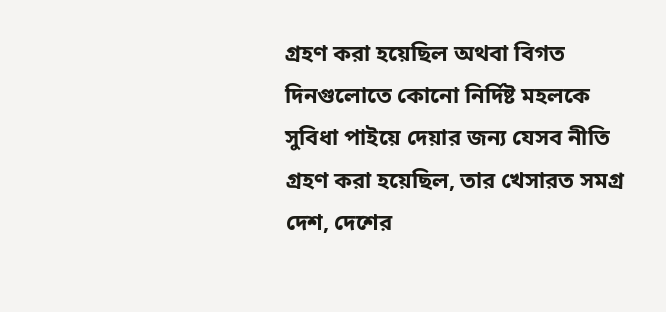গ্রহণ করা হয়েছিল অথবা বিগত দিনগুলোতে কোনো নির্দিষ্ট মহলকে সুবিধা পাইয়ে দেয়ার জন্য যেসব নীতি গ্রহণ করা হয়েছিল, তার খেসারত সমগ্র দেশ, দেশের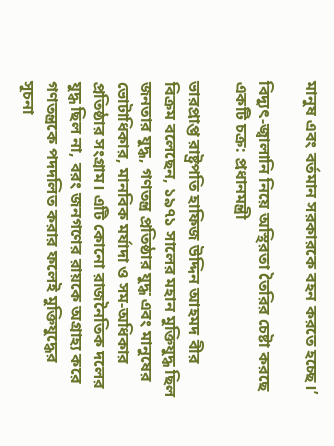মানুষ এবং বর্তমান সরকারকে বহন করতে হচ্ছে।’

বিদ্যুৎ-জ্বালানি নিয়ে অস্থিরতা তৈরির চেষ্টা করছে একটি চক্র: প্রধানমন্ত্রী

ভারপ্রাপ্ত রাষ্ট্রপতি হাফিজ উদ্দিন আহমদ বীর বিক্রম বলেছেন, ১৯৭১ সালের মহান মুক্তিযুদ্ধ ছিল জনতার যুদ্ধ, গণতন্ত্র প্রতিষ্ঠার যুদ্ধ এবং মানুষের ভোটাধিকার, মানবিক মর্যাদা ও সম-অধিকার প্রতিষ্ঠার সংগ্রাম। এটি কোনো রাজনৈতিক দলের যুদ্ধ ছিল না, বরং জনগণের রায়কে অগ্রাহ্য করে গণতন্ত্রকে পদদলিত করার ফলেই মুক্তিযুদ্ধের সূচনা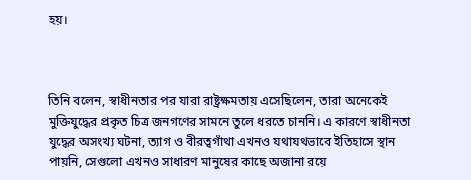হয়।



তিনি বলেন, স্বাধীনতার পর যারা রাষ্ট্রক্ষমতায় এসেছিলেন, তারা অনেকেই মুক্তিযুদ্ধের প্রকৃত চিত্র জনগণের সামনে তুলে ধরতে চাননি। এ কারণে স্বাধীনতা যুদ্ধের অসংখ্য ঘটনা, ত্যাগ ও বীরত্বগাঁথা এখনও যথাযথভাবে ইতিহাসে স্থান পায়নি, সেগুলো এখনও সাধারণ মানুষের কাছে অজানা রয়ে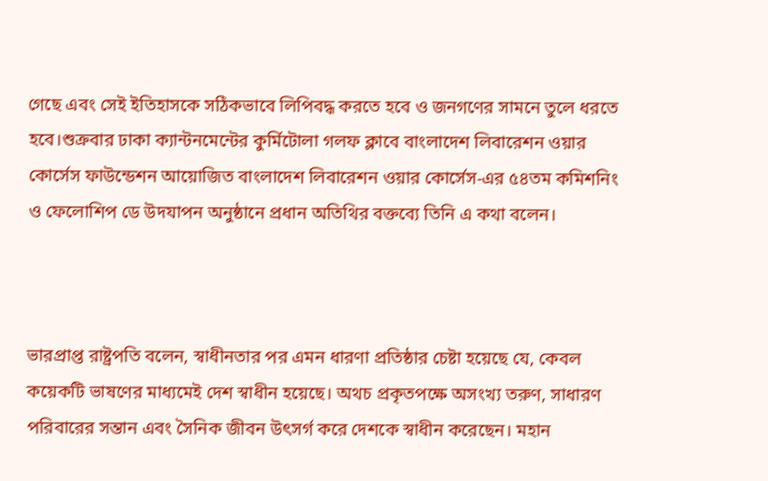গেছে এবং সেই ইতিহাসকে সঠিকভাবে লিপিবদ্ধ করতে হবে ও জনগণের সামনে তুলে ধরতে হবে।শুক্রবার ঢাকা ক্যান্টনমেন্টের কুর্মিটোলা গলফ ক্লাবে বাংলাদেশ লিবারেশন ওয়ার কোর্সেস ফাউন্ডেশন আয়োজিত বাংলাদেশ লিবারেশন ওয়ার কোর্সেস-এর ৫৪তম কমিশনিং ও ফেলোশিপ ডে উদযাপন অনুষ্ঠানে প্রধান অতিথির বক্তব্যে তিনি এ কথা বলেন।



ভারপ্রাপ্ত রাষ্ট্রপতি বলেন, স্বাধীনতার পর এমন ধারণা প্রতিষ্ঠার চেষ্টা হয়েছে যে, কেবল কয়েকটি ভাষণের মাধ্যমেই দেশ স্বাধীন হয়েছে। অথচ প্রকৃতপক্ষে অসংখ্য তরুণ, সাধারণ পরিবারের সন্তান এবং সৈনিক জীবন উৎসর্গ করে দেশকে স্বাধীন করেছেন। মহান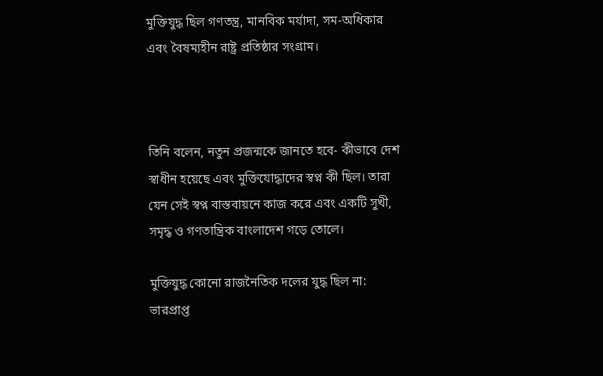মুক্তিযুদ্ধ ছিল গণতন্ত্র, মানবিক মর্যাদা, সম-অধিকার এবং বৈষম্যহীন রাষ্ট্র প্রতিষ্ঠার সংগ্রাম।



তিনি বলেন, নতুন প্রজন্মকে জানতে হবে- কীভাবে দেশ স্বাধীন হয়েছে এবং মুক্তিযোদ্ধাদের স্বপ্ন কী ছিল। তারা যেন সেই স্বপ্ন বাস্তবায়নে কাজ করে এবং একটি সুখী, সমৃদ্ধ ও গণতান্ত্রিক বাংলাদেশ গড়ে তোলে।

মুক্তিযুদ্ধ কোনো রাজনৈতিক দলের যুদ্ধ ছিল না: ভারপ্রাপ্ত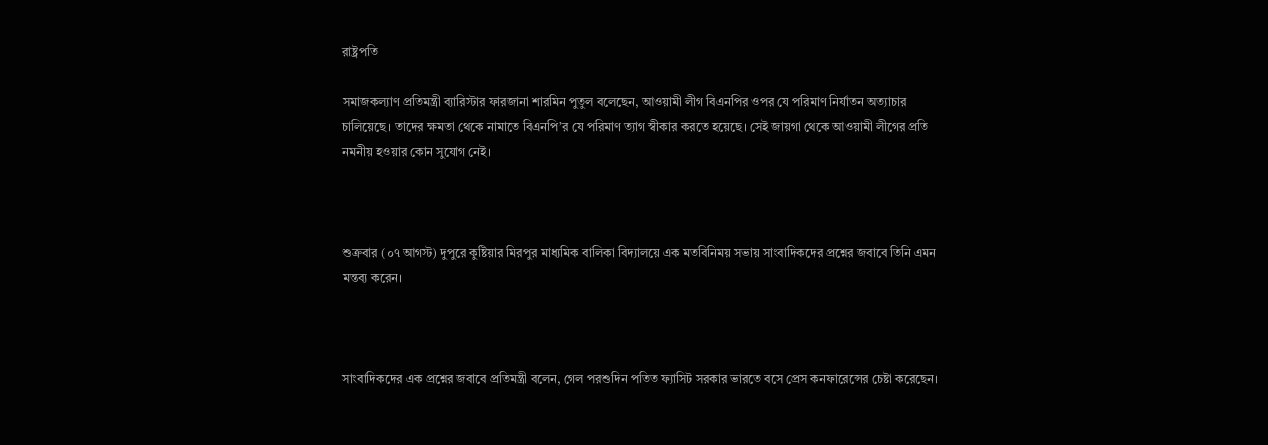রাষ্ট্রপতি

সমাজকল্যাণ প্রতিমন্ত্রী ব্যারিস্টার ফারজানা শারমিন পুতুল বলেছেন, আওয়ামী লীগ বিএনপির ওপর যে পরিমাণ নির্যাতন অত্যাচার চালিয়েছে। তাদের ক্ষমতা থেকে নামাতে বিএনপি’র যে পরিমাণ ত্যাগ স্বীকার করতে হয়েছে। সেই জায়গা থেকে আওয়ামী লীগের প্রতি নমনীয় হওয়ার কোন সুযোগ নেই।



শুক্রবার (০৭ আগস্ট) দুপুরে কুষ্টিয়ার মিরপুর মাধ্যমিক বালিকা বিদ্যালয়ে এক মতবিনিময় সভায় সাংবাদিকদের প্রশ্নের জবাবে তিনি এমন মন্তব্য করেন।



সাংবাদিকদের এক প্রশ্নের জবাবে প্রতিমন্ত্রী বলেন, গেল পরশুদিন পতিত ফ্যাসিট সরকার ভারতে বসে প্রেস কনফারেন্সের চেষ্টা করেছেন।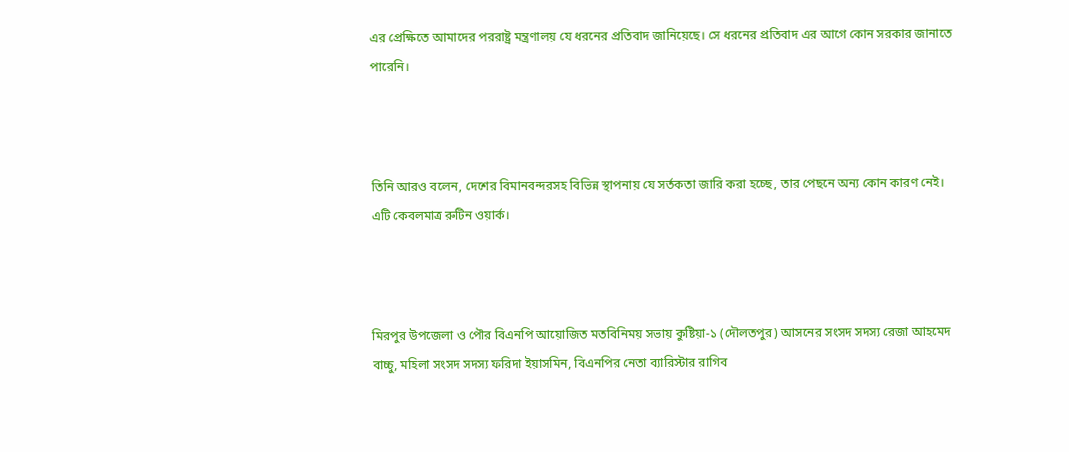এর প্রেক্ষিতে আমাদের পররাষ্ট্র মন্ত্রণালয় যে ধরনের প্রতিবাদ জানিয়েছে। সে ধরনের প্রতিবাদ এর আগে কোন সরকার জানাতে পারেনি।



তিনি আরও বলেন, দেশের বিমানবন্দরসহ বিভিন্ন স্থাপনায় যে সর্তকতা জারি করা হচ্ছে, তার পেছনে অন্য কোন কারণ নেই। এটি কেবলমাত্র রুটিন ওয়ার্ক।



মিরপুর উপজেলা ও পৌর বিএনপি আয়োজিত মতবিনিময় সভায় কুষ্টিয়া-১ (দৌলতপুর) আসনের সংসদ সদস্য রেজা আহমেদ বাচ্চু, মহিলা সংসদ সদস্য ফরিদা ইয়াসমিন, বিএনপির নেতা ব্যারিস্টার রাগিব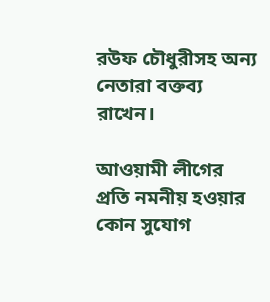রউফ চৌধুরীসহ অন্য নেতারা বক্তব্য রাখেন।

আওয়ামী লীগের প্রতি নমনীয় হওয়ার কোন সুযোগ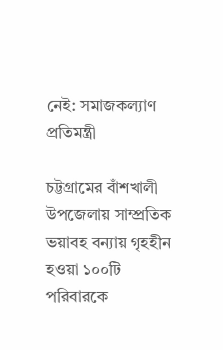নেই: সমাজকল্যাণ প্রতিমন্ত্রী

চট্টগ্রামের বাঁশখালী উপজেলায় সাম্প্রতিক ভয়াবহ বন্যায় গৃহহীন হওয়া ১০০টি পরিবারকে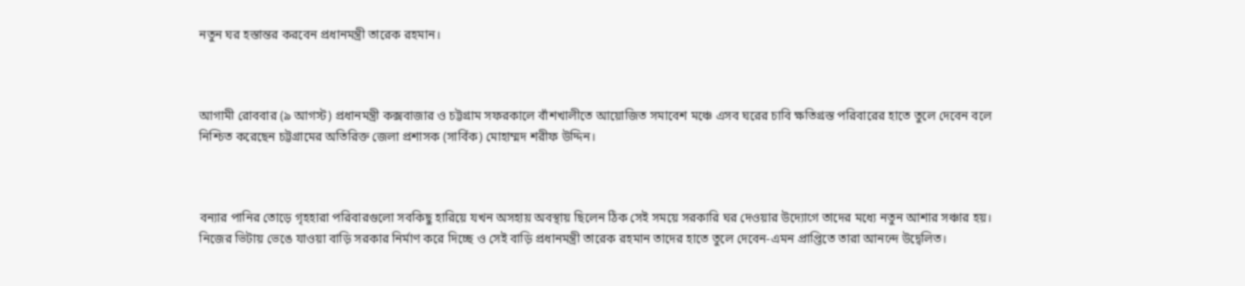নতুন ঘর হস্তান্তর করবেন প্রধানমন্ত্রী তারেক রহমান।



আগামী রোববার (৯ আগস্ট) প্রধানমন্ত্রী কক্সবাজার ও চট্টগ্রাম সফরকালে বাঁশখালীতে আয়োজিত সমাবেশ মঞ্চে এসব ঘরের চাবি ক্ষতিগ্রস্ত পরিবারের হাতে তুলে দেবেন বলে নিশ্চিত করেছেন চট্টগ্রামের অতিরিক্ত জেলা প্রশাসক (সার্বিক) মোহাম্মদ শরীফ উদ্দিন।



বন্যার পানির তোড়ে গৃহহারা পরিবারগুলো সবকিছু হারিয়ে যখন অসহায় অবস্থায় ছিলেন ঠিক সেই সময়ে সরকারি ঘর দেওয়ার উদ্যোগে তাদের মধ্যে নতুন আশার সঞ্চার হয়। নিজের ভিটায় ভেঙে যাওয়া বাড়ি সরকার নির্মাণ করে দিচ্ছে ও সেই বাড়ি প্রধানমন্ত্রী তারেক রহমান তাদের হাতে তুলে দেবেন-এমন প্রাপ্তিতে তারা আনন্দে উদ্বেলিত।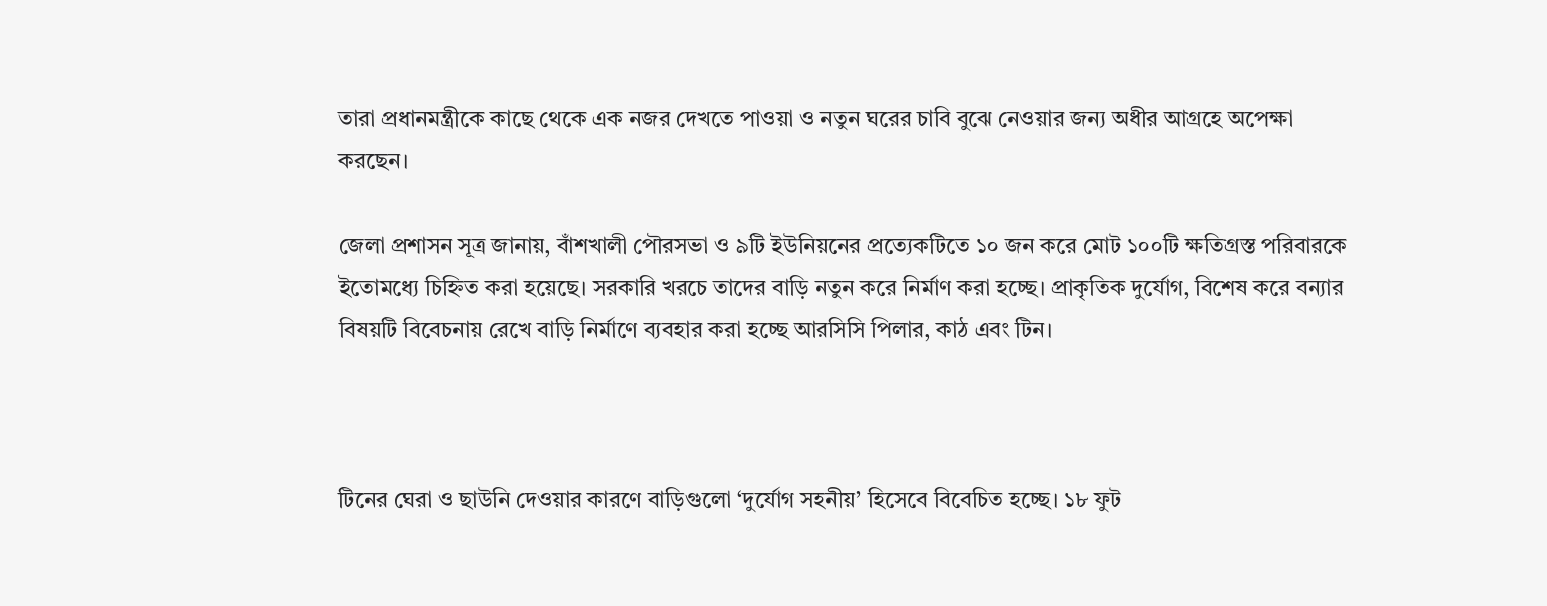তারা প্রধানমন্ত্রীকে কাছে থেকে এক নজর দেখতে পাওয়া ও নতুন ঘরের চাবি বুঝে নেওয়ার জন্য অধীর আগ্রহে অপেক্ষা করছেন।

জেলা প্রশাসন সূত্র জানায়, বাঁশখালী পৌরসভা ও ৯টি ইউনিয়নের প্রত্যেকটিতে ১০ জন করে মোট ১০০টি ক্ষতিগ্রস্ত পরিবারকে ইতোমধ্যে চিহ্নিত করা হয়েছে। সরকারি খরচে তাদের বাড়ি নতুন করে নির্মাণ করা হচ্ছে। প্রাকৃতিক দুর্যোগ, বিশেষ করে বন্যার বিষয়টি বিবেচনায় রেখে বাড়ি নির্মাণে ব্যবহার করা হচ্ছে আরসিসি পিলার, কাঠ এবং টিন।



টিনের ঘেরা ও ছাউনি দেওয়ার কারণে বাড়িগুলো ‘দুর্যোগ সহনীয়’ হিসেবে বিবেচিত হচ্ছে। ১৮ ফুট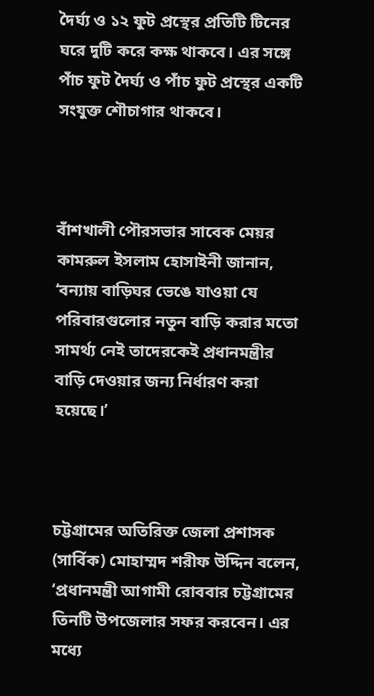দৈর্ঘ্য ও ১২ ফুট প্রস্থের প্রতিটি টিনের ঘরে দুটি করে কক্ষ থাকবে। এর সঙ্গে পাঁচ ফুট দৈর্ঘ্য ও পাঁচ ফুট প্রস্থের একটি সংযুক্ত শৌচাগার থাকবে।



বাঁশখালী পৌরসভার সাবেক মেয়র কামরুল ইসলাম হোসাইনী জানান, ‘বন্যায় বাড়িঘর ভেঙে যাওয়া যে পরিবারগুলোর নতুন বাড়ি করার মতো সামর্থ্য নেই তাদেরকেই প্রধানমন্ত্রীর বাড়ি দেওয়ার জন্য নির্ধারণ করা হয়েছে।’



চট্টগ্রামের অতিরিক্ত জেলা প্রশাসক (সার্বিক) মোহাম্মদ শরীফ উদ্দিন বলেন, ‘প্রধানমন্ত্রী আগামী রোববার চট্টগ্রামের তিনটি উপজেলার সফর করবেন। এর মধ্যে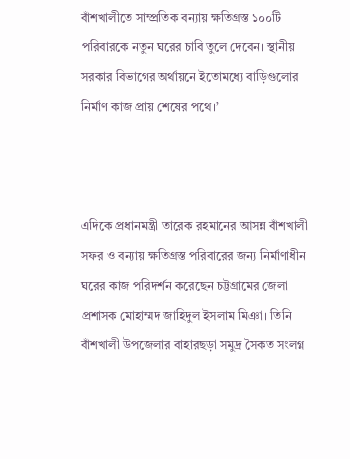বাঁশখালীতে সাম্প্রতিক বন্যায় ক্ষতিগ্রস্ত ১০০টি পরিবারকে নতুন ঘরের চাবি তুলে দেবেন। স্থানীয় সরকার বিভাগের অর্থায়নে ইতোমধ্যে বাড়িগুলোর নির্মাণ কাজ প্রায় শেষের পথে।’



এদিকে প্রধানমন্ত্রী তারেক রহমানের আসন্ন বাঁশখালী সফর ও বন্যায় ক্ষতিগ্রস্ত পরিবারের জন্য নির্মাণাধীন ঘরের কাজ পরিদর্শন করেছেন চট্টগ্রামের জেলা প্রশাসক মোহাম্মদ জাহিদুল ইসলাম মিঞা। তিনি বাঁশখালী উপজেলার বাহারছড়া সমুদ্র সৈকত সংলগ্ন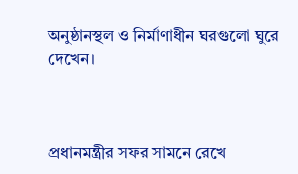অনুষ্ঠানস্থল ও নির্মাণাধীন ঘরগুলো ঘুরে দেখেন।



প্রধানমন্ত্রীর সফর সামনে রেখে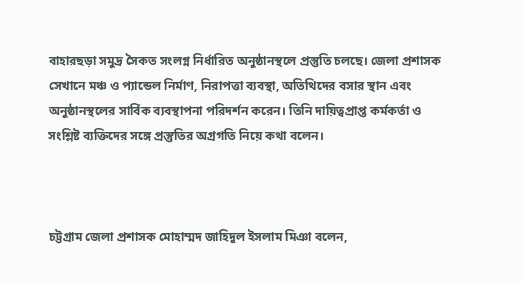বাহারছড়া সমুদ্র সৈকত সংলগ্ন নির্ধারিত অনুষ্ঠানস্থলে প্রস্তুতি চলছে। জেলা প্রশাসক সেখানে মঞ্চ ও প্যান্ডেল নির্মাণ, নিরাপত্তা ব্যবস্থা, অতিথিদের বসার স্থান এবং অনুষ্ঠানস্থলের সার্বিক ব্যবস্থাপনা পরিদর্শন করেন। তিনি দায়িত্বপ্রাপ্ত কর্মকর্তা ও সংশ্লিষ্ট ব্যক্তিদের সঙ্গে প্রস্তুতির অগ্রগতি নিয়ে কথা বলেন।



চট্টগ্রাম জেলা প্রশাসক মোহাম্মদ জাহিদুল ইসলাম মিঞা বলেন,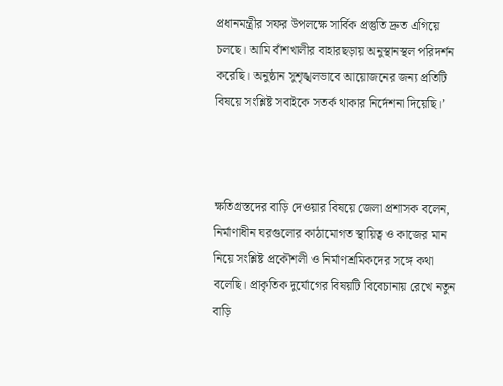প্রধানমন্ত্রীর সফর উপলক্ষে সার্বিক প্রস্তুতি দ্রুত এগিয়ে চলছে। আমি বাঁশখালীর বাহারছড়ায় অনুস্থানস্থল পরিদর্শন করেছি। অনুষ্ঠান সুশৃঙ্খলভাবে আয়োজনের জন্য প্রতিটি বিষয়ে সংশ্লিষ্ট সবাইকে সতর্ক থাকার নির্দেশনা দিয়েছি।’



ক্ষতিগ্রস্তদের বাড়ি দেওয়ার বিষয়ে জেলা প্রশাসক বলেন, নির্মাণাধীন ঘরগুলোর কাঠামোগত স্থায়িত্ব ও কাজের মান নিয়ে সংশ্লিষ্ট প্রকৌশলী ও নির্মাণশ্রমিকদের সঙ্গে কথা বলেছি। প্রাকৃতিক দুর্যোগের বিষয়টি বিবেচানায় রেখে নতুন বাড়ি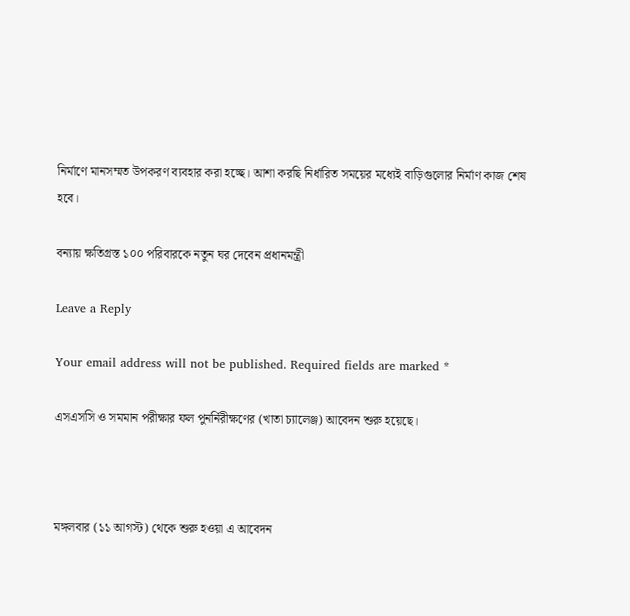নির্মাণে মানসম্মত উপকরণ ব্যবহার করা হচ্ছে। আশা করছি নির্ধারিত সময়ের মধ্যেই বাড়িগুলোর নির্মাণ কাজ শেষ হবে।

বন্যায় ক্ষতিগ্রস্ত ১০০ পরিবারকে নতুন ঘর দেবেন প্রধানমন্ত্রী

Leave a Reply

Your email address will not be published. Required fields are marked *

এসএসসি ও সমমান পরীক্ষার ফল পুনর্নিরীক্ষণের (খাতা চ্যালেঞ্জ) আবেদন শুরু হয়েছে।



মঙ্গলবার (১১ আগস্ট) থেকে শুরু হওয়া এ আবেদন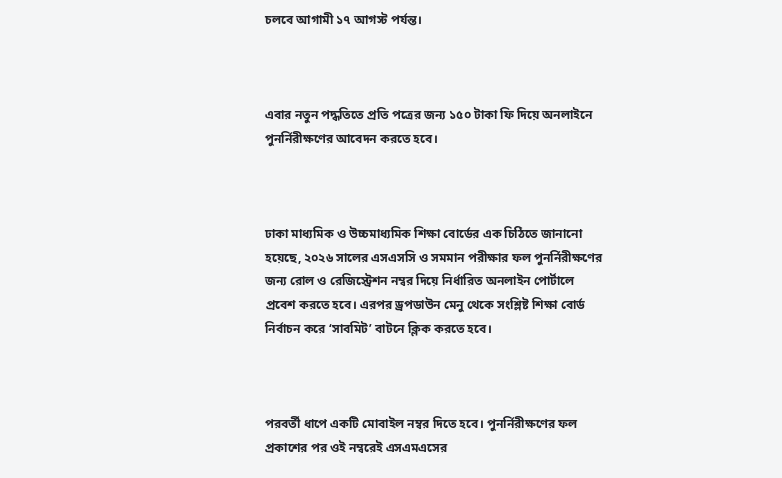চলবে আগামী ১৭ আগস্ট পর্যন্ত।



এবার নতুন পদ্ধতিতে প্রতি পত্রের জন্য ১৫০ টাকা ফি দিয়ে অনলাইনে পুনর্নিরীক্ষণের আবেদন করতে হবে।



ঢাকা মাধ্যমিক ও উচ্চমাধ্যমিক শিক্ষা বোর্ডের এক চিঠিতে জানানো হয়েছে, ২০২৬ সালের এসএসসি ও সমমান পরীক্ষার ফল পুনর্নিরীক্ষণের জন্য রোল ও রেজিস্ট্রেশন নম্বর দিয়ে নির্ধারিত অনলাইন পোর্টালে প্রবেশ করতে হবে। এরপর ড্রপডাউন মেনু থেকে সংশ্লিষ্ট শিক্ষা বোর্ড নির্বাচন করে ‘সাবমিট’ বাটনে ক্লিক করতে হবে।



পরবর্তী ধাপে একটি মোবাইল নম্বর দিতে হবে। পুনর্নিরীক্ষণের ফল প্রকাশের পর ওই নম্বরেই এসএমএসের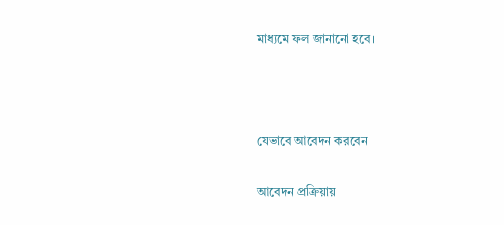মাধ্যমে ফল জানানো হবে।



যেভাবে আবেদন করবেন

আবেদন প্রক্রিয়ায়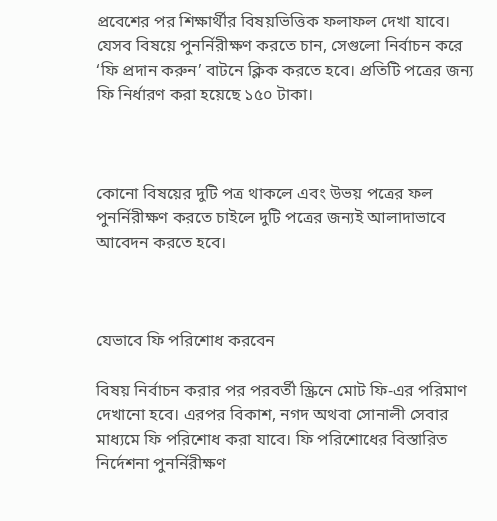প্রবেশের পর শিক্ষার্থীর বিষয়ভিত্তিক ফলাফল দেখা যাবে। যেসব বিষয়ে পুনর্নিরীক্ষণ করতে চান, সেগুলো নির্বাচন করে ‘ফি প্রদান করুন’ বাটনে ক্লিক করতে হবে। প্রতিটি পত্রের জন্য ফি নির্ধারণ করা হয়েছে ১৫০ টাকা।



কোনো বিষয়ের দুটি পত্র থাকলে এবং উভয় পত্রের ফল পুনর্নিরীক্ষণ করতে চাইলে দুটি পত্রের জন্যই আলাদাভাবে আবেদন করতে হবে।



যেভাবে ফি পরিশোধ করবেন

বিষয় নির্বাচন করার পর পরবর্তী স্ক্রিনে মোট ফি-এর পরিমাণ দেখানো হবে। এরপর বিকাশ, নগদ অথবা সোনালী সেবার মাধ্যমে ফি পরিশোধ করা যাবে। ফি পরিশোধের বিস্তারিত নির্দেশনা পুনর্নিরীক্ষণ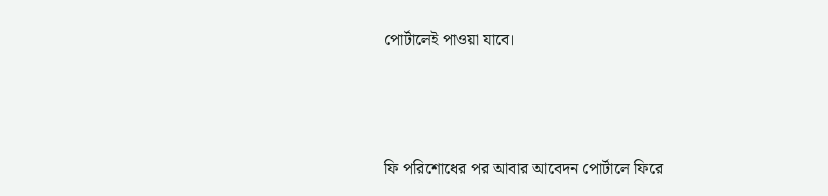পোর্টালেই পাওয়া যাবে।



ফি পরিশোধের পর আবার আবেদন পোর্টালে ফিরে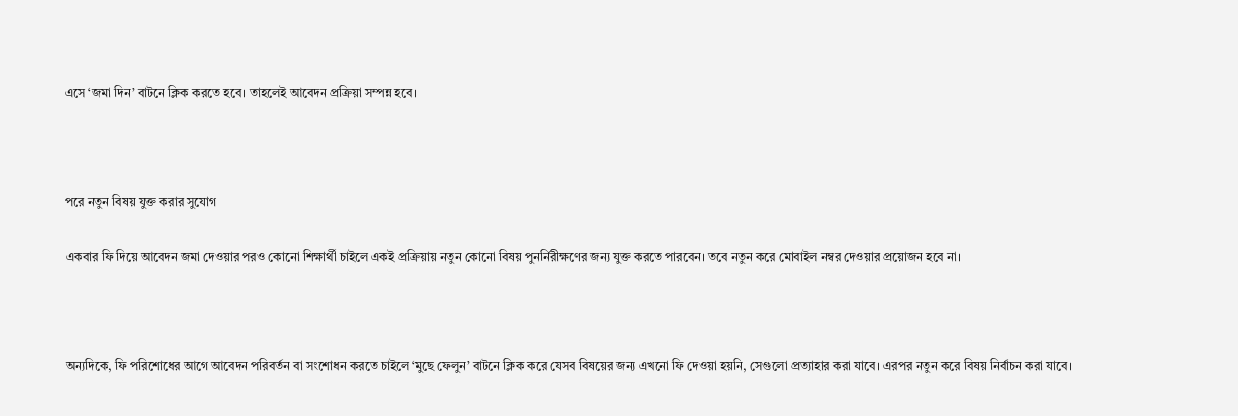এসে ‘জমা দিন’ বাটনে ক্লিক করতে হবে। তাহলেই আবেদন প্রক্রিয়া সম্পন্ন হবে।



পরে নতুন বিষয় যুক্ত করার সুযোগ

একবার ফি দিয়ে আবেদন জমা দেওয়ার পরও কোনো শিক্ষার্থী চাইলে একই প্রক্রিয়ায় নতুন কোনো বিষয় পুনর্নিরীক্ষণের জন্য যুক্ত করতে পারবেন। তবে নতুন করে মোবাইল নম্বর দেওয়ার প্রয়োজন হবে না।



অন্যদিকে, ফি পরিশোধের আগে আবেদন পরিবর্তন বা সংশোধন করতে চাইলে ‘মুছে ফেলুন’ বাটনে ক্লিক করে যেসব বিষয়ের জন্য এখনো ফি দেওয়া হয়নি, সেগুলো প্রত্যাহার করা যাবে। এরপর নতুন করে বিষয় নির্বাচন করা যাবে।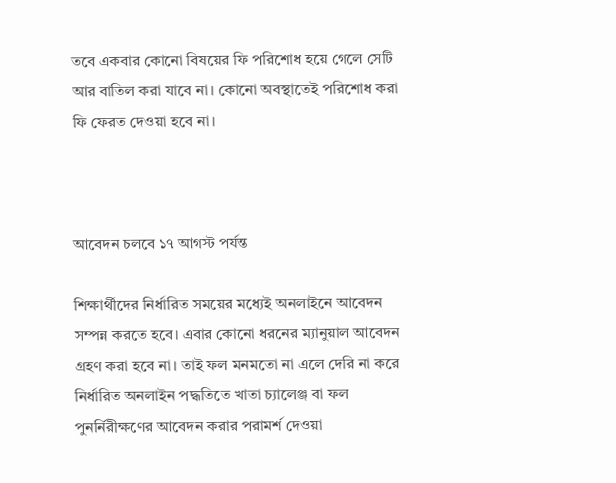তবে একবার কোনো বিষয়ের ফি পরিশোধ হয়ে গেলে সেটি আর বাতিল করা যাবে না। কোনো অবস্থাতেই পরিশোধ করা ফি ফেরত দেওয়া হবে না।



আবেদন চলবে ১৭ আগস্ট পর্যন্ত

শিক্ষার্থীদের নির্ধারিত সময়ের মধ্যেই অনলাইনে আবেদন সম্পন্ন করতে হবে। এবার কোনো ধরনের ম্যানুয়াল আবেদন গ্রহণ করা হবে না। তাই ফল মনমতো না এলে দেরি না করে নির্ধারিত অনলাইন পদ্ধতিতে খাতা চ্যালেঞ্জ বা ফল পুনর্নিরীক্ষণের আবেদন করার পরামর্শ দেওয়া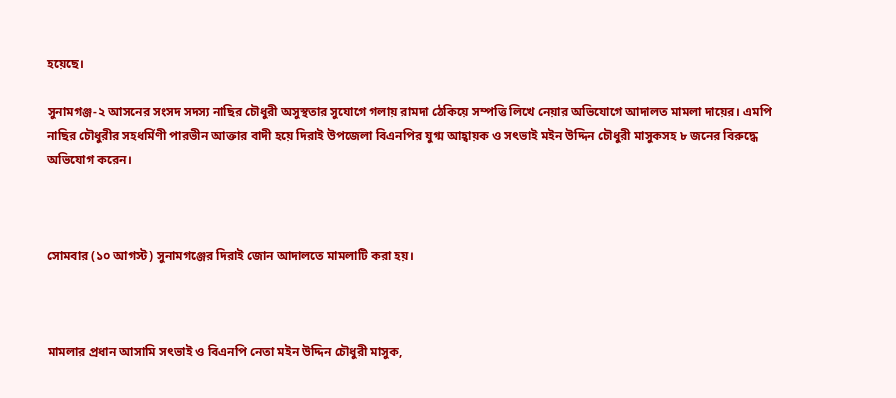হয়েছে।

সুনামগঞ্জ-২ আসনের সংসদ সদস্য নাছির চৌধুরী অসুস্থতার সুযোগে গলায় রামদা ঠেকিয়ে সম্পত্তি লিখে নেয়ার অভিযোগে আদালত মামলা দায়ের। এমপি নাছির চৌধুরীর সহধর্মিণী পারভীন আক্তার বাদী হয়ে দিরাই উপজেলা বিএনপির যুগ্ম আহ্বায়ক ও সৎভাই মইন উদ্দিন চৌধুরী মাসুকসহ ৮ জনের বিরুদ্ধে অভিযোগ করেন।



সোমবার (১০ আগস্ট) সুনামগঞ্জের দিরাই জোন আদালতে মামলাটি করা হয়।



মামলার প্রধান আসামি সৎভাই ও বিএনপি নেতা মইন উদ্দিন চৌধুরী মাসুক,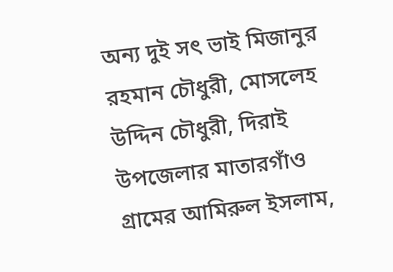অন্য দুই সৎ ভাই মিজানুর রহমান চৌধুরী, মোসলেহ উদ্দিন চৌধুরী, দিরাই উপজেলার মাতারগাঁও গ্রামের আমিরুল ইসলাম,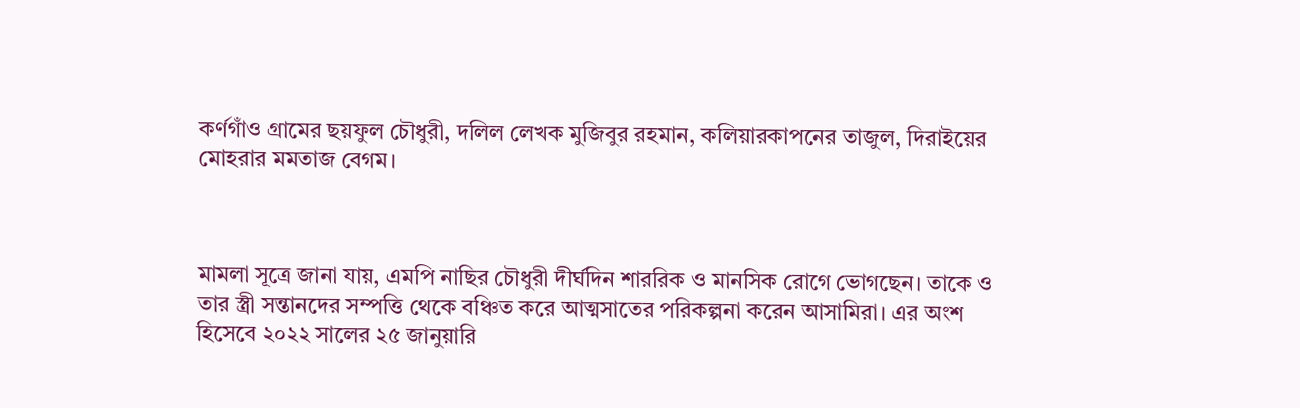কর্ণগাঁও গ্রামের ছয়ফুল চৌধুরী, দলিল লেখক মুজিবুর রহমান, কলিয়ারকাপনের তাজুল, দিরাইয়ের মোহরার মমতাজ বেগম।



মামলা সূত্রে জানা যায়, এমপি নাছির চৌধুরী দীর্ঘদিন শাররিক ও মানসিক রোগে ভোগছেন। তাকে ও তার স্ত্রী সন্তানদের সম্পত্তি থেকে বঞ্চিত করে আত্মসাতের পরিকল্পনা করেন আসামিরা। এর অংশ হিসেবে ২০২২ সালের ২৫ জানুয়ারি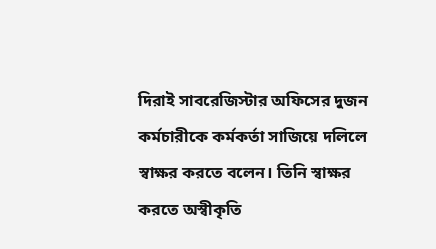দিরাই সাবরেজিস্টার অফিসের দুজন কর্মচারীকে কর্মকর্তা সাজিয়ে দলিলে স্বাক্ষর করতে বলেন। তিনি স্বাক্ষর করতে অস্বীকৃতি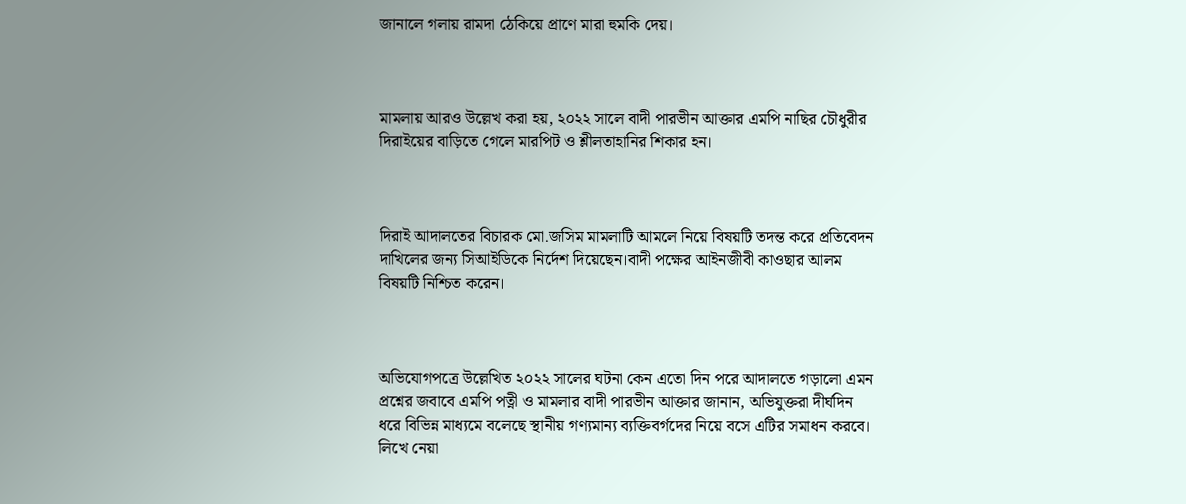জানালে গলায় রামদা ঠেকিয়ে প্রাণে মারা হুমকি দেয়।



মামলায় আরও উল্লেখ করা হয়, ২০২২ সালে বাদী পারভীন আক্তার এমপি নাছির চৌধুরীর দিরাইয়ের বাড়িতে গেলে মারপিট ও শ্লীলতাহানির শিকার হন।



দিরাই আদালতের বিচারক মো.জসিম মামলাটি আমলে নিয়ে বিষয়টি তদন্ত করে প্রতিবেদন দাখিলের জন্য সিআইডিকে নির্দেশ দিয়েছেন।বাদী পক্ষের আইনজীবী কাওছার আলম বিষয়টি নিশ্চিত করেন।



অভিযোগপত্রে উল্লেখিত ২০২২ সালের ঘটনা কেন এতো দিন পরে আদালতে গড়ালো এমন প্রশ্নের জবাবে এমপি পত্নী ও মামলার বাদী পারভীন আক্তার জানান, অভিযুক্তরা দীর্ঘদিন ধরে বিভিন্ন মাধ্যমে বলেছে স্থানীয় গণ্যমান্য ব্যক্তিবর্গদের নিয়ে বসে এটির সমাধন করবে। লিখে নেয়া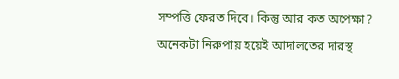সম্পত্তি ফেরত দিবে। কিন্তু আর কত অপেক্ষা? অনেকটা নিরুপায় হয়েই আদালতের দারস্থ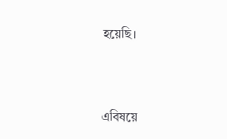হয়েছি।



এবিষয়ে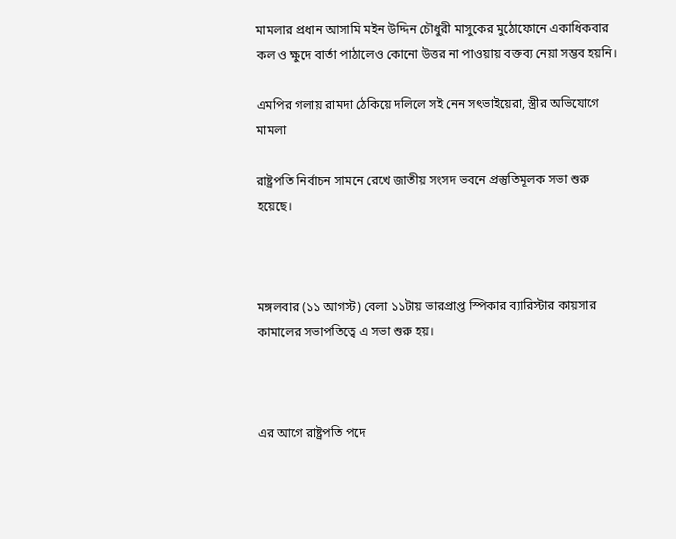মামলার প্রধান আসামি মইন উদ্দিন চৌধুরী মাসুকের মুঠোফোনে একাধিকবার কল ও ক্ষুদে বার্তা পাঠালেও কোনো উত্তর না পাওয়ায় বক্তব্য নেয়া সম্ভব হয়নি।

এমপির গলায় রামদা ঠেকিয়ে দলিলে সই নেন সৎভাইয়েরা, স্ত্রীর অভিযোগে মামলা

রাষ্ট্রপতি নির্বাচন সামনে রেখে জাতীয় সংসদ ভবনে প্রস্তুতিমূলক সভা শুরু হয়েছে।



মঙ্গলবার (১১ আগস্ট) বেলা ১১টায় ভারপ্রাপ্ত স্পিকার ব্যারিস্টার কায়সার কামালের সভাপতিত্বে এ সভা শুরু হয়।



এর আগে রাষ্ট্রপতি পদে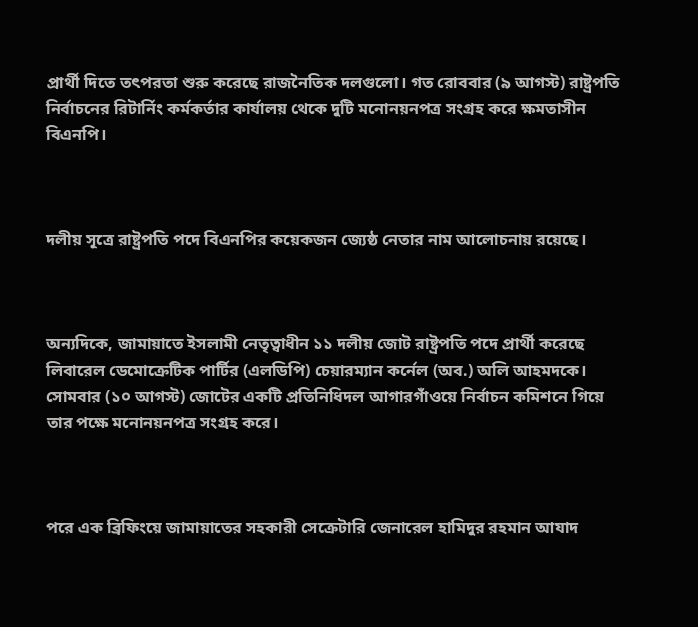প্রার্থী দিতে তৎপরতা শুরু করেছে রাজনৈতিক দলগুলো। গত রোববার (৯ আগস্ট) রাষ্ট্রপতি নির্বাচনের রিটার্নিং কর্মকর্তার কার্যালয় থেকে দুটি মনোনয়নপত্র সংগ্রহ করে ক্ষমতাসীন বিএনপি।



দলীয় সূত্রে রাষ্ট্রপতি পদে বিএনপির কয়েকজন জ্যেষ্ঠ নেতার নাম আলোচনায় রয়েছে।



অন্যদিকে, জামায়াতে ইসলামী নেতৃত্বাধীন ১১ দলীয় জোট রাষ্ট্রপতি পদে প্রার্থী করেছে লিবারেল ডেমোক্রেটিক পার্টির (এলডিপি) চেয়ারম্যান কর্নেল (অব.) অলি আহমদকে। সোমবার (১০ আগস্ট) জোটের একটি প্রতিনিধিদল আগারগাঁওয়ে নির্বাচন কমিশনে গিয়ে তার পক্ষে মনোনয়নপত্র সংগ্রহ করে।



পরে এক ব্রিফিংয়ে জামায়াতের সহকারী সেক্রেটারি জেনারেল হামিদুর রহমান আযাদ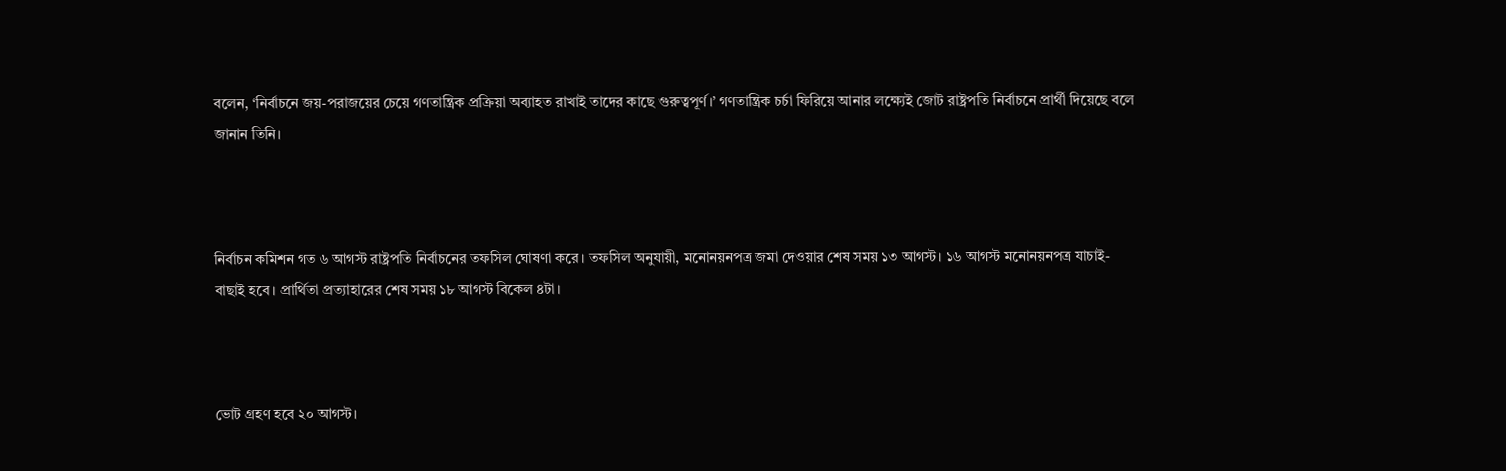বলেন, ‘নির্বাচনে জয়-পরাজয়ের চেয়ে গণতান্ত্রিক প্রক্রিয়া অব্যাহত রাখাই তাদের কাছে গুরুত্বপূর্ণ।’ গণতান্ত্রিক চর্চা ফিরিয়ে আনার লক্ষ্যেই জোট রাষ্ট্রপতি নির্বাচনে প্রার্থী দিয়েছে বলে জানান তিনি।



নির্বাচন কমিশন গত ৬ আগস্ট রাষ্ট্রপতি নির্বাচনের তফসিল ঘোষণা করে। তফসিল অনুযায়ী, মনোনয়নপত্র জমা দেওয়ার শেষ সময় ১৩ আগস্ট। ১৬ আগস্ট মনোনয়নপত্র যাচাই-বাছাই হবে। প্রার্থিতা প্রত্যাহারের শেষ সময় ১৮ আগস্ট বিকেল ৪টা।



ভোট গ্রহণ হবে ২০ আগস্ট।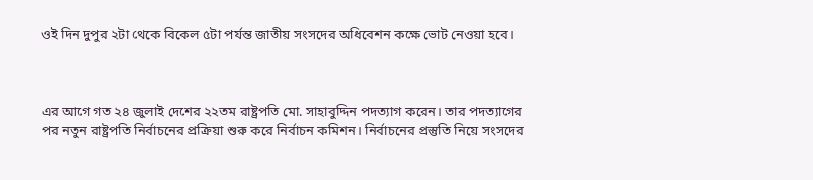ওই দিন দুপুর ২টা থেকে বিকেল ৫টা পর্যন্ত জাতীয় সংসদের অধিবেশন কক্ষে ভোট নেওয়া হবে।



এর আগে গত ২৪ জুলাই দেশের ২২তম রাষ্ট্রপতি মো. সাহাবুদ্দিন পদত্যাগ করেন। তার পদত্যাগের পর নতুন রাষ্ট্রপতি নির্বাচনের প্রক্রিয়া শুরু করে নির্বাচন কমিশন। নির্বাচনের প্রস্তুতি নিয়ে সংসদের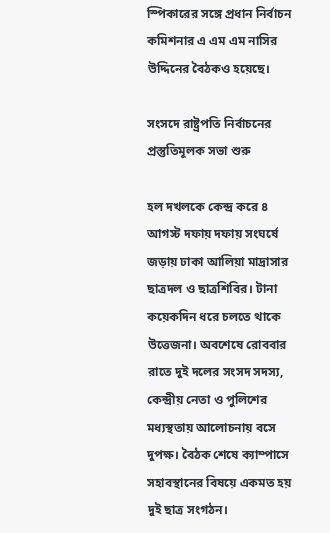স্পিকারের সঙ্গে প্রধান নির্বাচন কমিশনার এ এম এম নাসির উদ্দিনের বৈঠকও হয়েছে।

সংসদে রাষ্ট্রপতি নির্বাচনের প্রস্তুতিমূলক সভা শুরু

হল দখলকে কেন্দ্র করে ৪ আগস্ট দফায় দফায় সংঘর্ষে জড়ায় ঢাকা আলিয়া মাদ্রাসার ছাত্রদল ও ছাত্রশিবির। টানা কয়েকদিন ধরে চলতে থাকে উত্তেজনা। অবশেষে রোববার রাতে দুই দলের সংসদ সদস্য, কেন্দ্রীয় নেতা ও পুলিশের মধ্যস্থতায় আলোচনায় বসে দুপক্ষ। বৈঠক শেষে ক্যাম্পাসে সহাবস্থানের বিষয়ে একমত হয় দুই ছাত্র সংগঠন।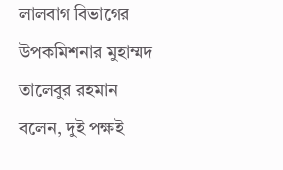লালবাগ বিভাগের উপকমিশনার মুহাম্মদ তালেবুর রহমান বলেন, দুই পক্ষই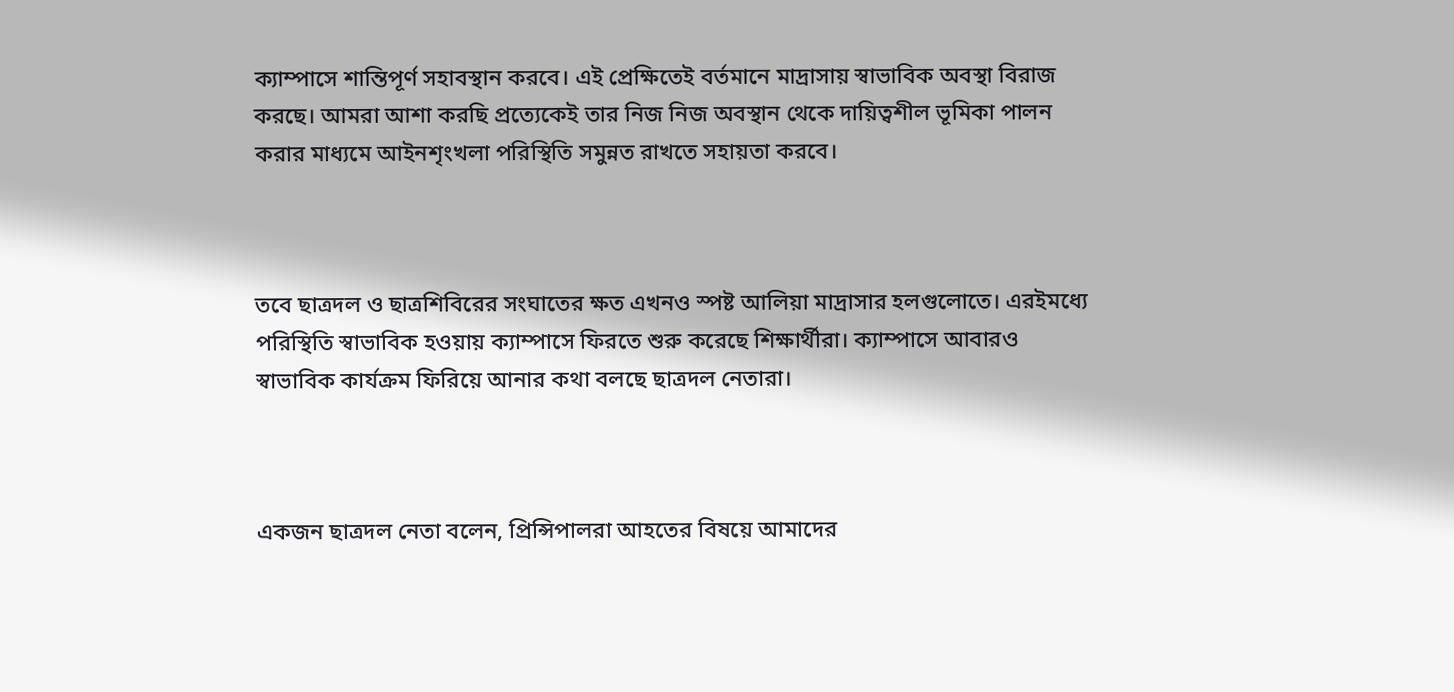ক্যাম্পাসে শান্তিপূর্ণ সহাবস্থান করবে। এই প্রেক্ষিতেই বর্তমানে মাদ্রাসায় স্বাভাবিক অবস্থা বিরাজ করছে। আমরা আশা করছি প্রত্যেকেই তার নিজ নিজ অবস্থান থেকে দায়িত্বশীল ভূমিকা পালন করার মাধ্যমে আইনশৃংখলা পরিস্থিতি সমুন্নত রাখতে সহায়তা করবে।



তবে ছাত্রদল ও ছাত্রশিবিরের সংঘাতের ক্ষত এখনও স্পষ্ট আলিয়া মাদ্রাসার হলগুলোতে। এরইমধ্যে পরিস্থিতি স্বাভাবিক হওয়ায় ক্যাম্পাসে ফিরতে শুরু করেছে শিক্ষার্থীরা। ক্যাম্পাসে আবারও স্বাভাবিক কার্যক্রম ফিরিয়ে আনার কথা বলছে ছাত্রদল নেতারা।



একজন ছাত্রদল নেতা বলেন, প্রিন্সিপালরা আহতের বিষয়ে আমাদের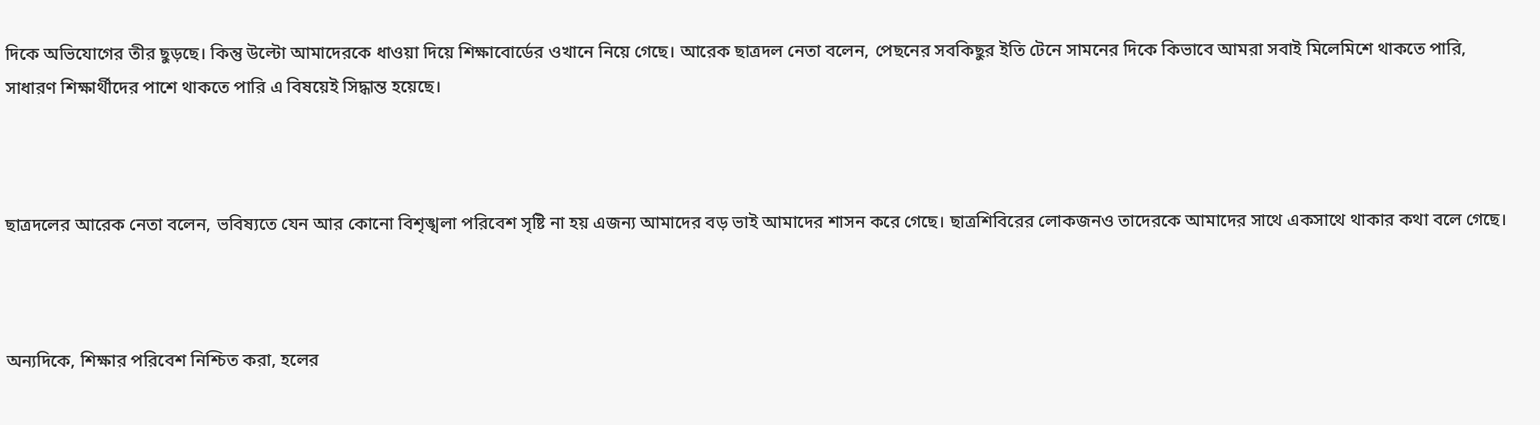দিকে অভিযোগের তীর ছুড়ছে। কিন্তু উল্টো আমাদেরকে ধাওয়া দিয়ে শিক্ষাবোর্ডের ওখানে নিয়ে গেছে। আরেক ছাত্রদল নেতা বলেন, পেছনের সবকিছুর ইতি টেনে সামনের দিকে কিভাবে আমরা সবাই মিলেমিশে থাকতে পারি, সাধারণ শিক্ষার্থীদের পাশে থাকতে পারি এ বিষয়েই সিদ্ধান্ত হয়েছে।



ছাত্রদলের আরেক নেতা বলেন, ভবিষ্যতে যেন আর কোনো বিশৃঙ্খলা পরিবেশ সৃষ্টি না হয় এজন্য আমাদের বড় ভাই আমাদের শাসন করে গেছে। ছাত্রশিবিরের লোকজনও তাদেরকে আমাদের সাথে একসাথে থাকার কথা বলে গেছে।



অন্যদিকে, শিক্ষার পরিবেশ নিশ্চিত করা, হলের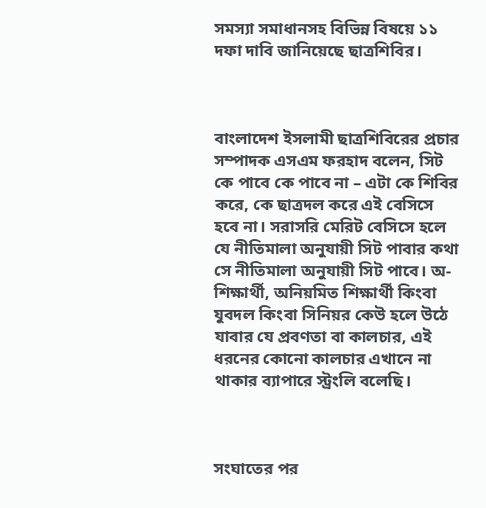সমস্যা সমাধানসহ বিভিন্ন বিষয়ে ১১ দফা দাবি জানিয়েছে ছাত্রশিবির।



বাংলাদেশ ইসলামী ছাত্রশিবিরের প্রচার সম্পাদক এসএম ফরহাদ বলেন, সিট কে পাবে কে পাবে না – এটা কে শিবির করে, কে ছাত্রদল করে এই বেসিসে হবে না। সরাসরি মেরিট বেসিসে হলে যে নীতিমালা অনুযায়ী সিট পাবার কথা সে নীতিমালা অনুযায়ী সিট পাবে। অ-শিক্ষার্থী, অনিয়মিত শিক্ষার্থী কিংবা যুবদল কিংবা সিনিয়র কেউ হলে উঠে যাবার যে প্রবণতা বা কালচার, এই ধরনের কোনো কালচার এখানে না থাকার ব্যাপারে স্ট্রংলি বলেছি।



সংঘাতের পর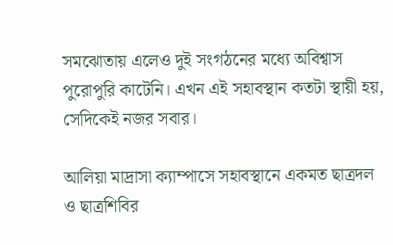সমঝোতায় এলেও দুই সংগঠনের মধ্যে অবিশ্বাস পুরোপুরি কাটেনি। এখন এই সহাবস্থান কতটা স্থায়ী হয়, সেদিকেই নজর সবার।

আলিয়া মাদ্রাসা ক্যাম্পাসে সহাবস্থানে একমত ছাত্রদল ও ছাত্রশিবির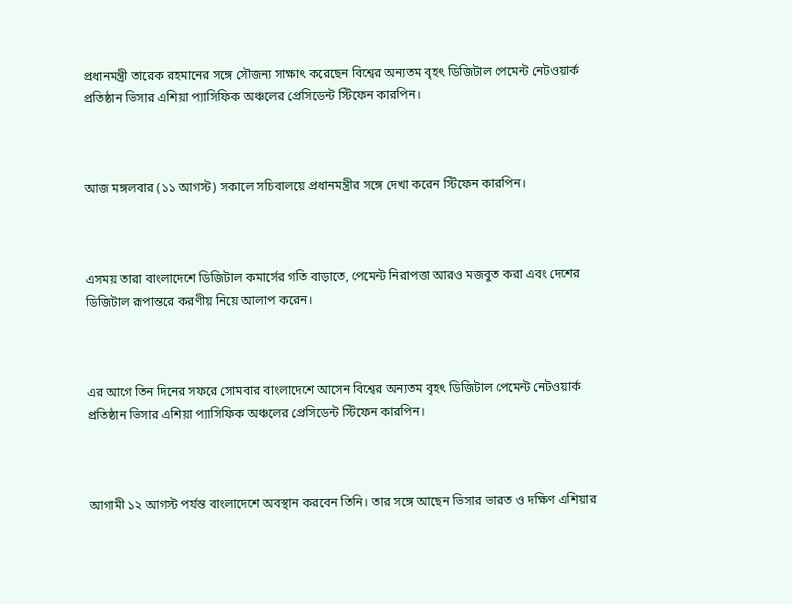প্রধানমন্ত্রী তারেক রহমানের সঙ্গে সৌজন্য সাক্ষাৎ করেছেন বিশ্বের অন্যতম বৃহৎ ডিজিটাল পেমেন্ট নেটওয়ার্ক প্রতিষ্ঠান ভিসার এশিয়া প্যাসিফিক অঞ্চলের প্রেসিডেন্ট স্টিফেন কারপিন।



আজ মঙ্গলবার (১১ আগস্ট) সকালে সচিবালয়ে প্রধানমন্ত্রীর সঙ্গে দেখা করেন স্টিফেন কারপিন।



এসময় তারা বাংলাদেশে ডিজিটাল কমার্সের গতি বাড়াতে, পেমেন্ট নিরাপত্তা আরও মজবুত করা এবং দেশের ডিজিটাল রূপান্তরে করণীয় নিয়ে আলাপ করেন।



এর আগে তিন দিনের সফরে সোমবার বাংলাদেশে আসেন বিশ্বের অন্যতম বৃহৎ ডিজিটাল পেমেন্ট নেটওয়ার্ক প্রতিষ্ঠান ভিসার এশিয়া প্যাসিফিক অঞ্চলের প্রেসিডেন্ট স্টিফেন কারপিন।



আগামী ১২ আগস্ট পর্যন্ত বাংলাদেশে অবস্থান করবেন তিনি। তার সঙ্গে আছেন ভিসার ভারত ও দক্ষিণ এশিয়ার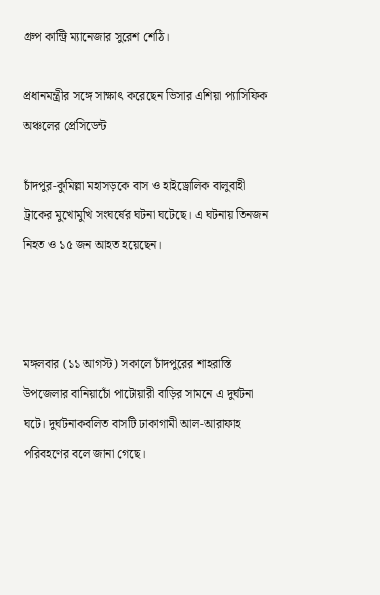গ্রুপ কান্ট্রি ম্যানেজার সুরেশ শেঠি।

প্রধানমন্ত্রীর সঙ্গে সাক্ষাৎ করেছেন ভিসার এশিয়া প্যাসিফিক অঞ্চলের প্রেসিডেন্ট

চাঁদপুর-কুমিল্লা মহাসড়কে বাস ও হাইড্রোলিক বালুবাহী ট্রাকের মুখোমুখি সংঘর্ষের ঘটনা ঘটেছে। এ ঘটনায় তিনজন নিহত ও ১৫ জন আহত হয়েছেন।



মঙ্গলবার (১১ আগস্ট) সকালে চাঁদপুরের শাহরাস্তি উপজেলার বানিয়াচোঁ পাটোয়ারী বাড়ির সামনে এ দুর্ঘটনা ঘটে। দুর্ঘটনাকবলিত বাসটি ঢাকাগামী আল-আরাফাহ পরিবহণের বলে জানা গেছে।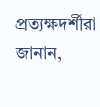প্রত্যক্ষদর্শীরা জানান,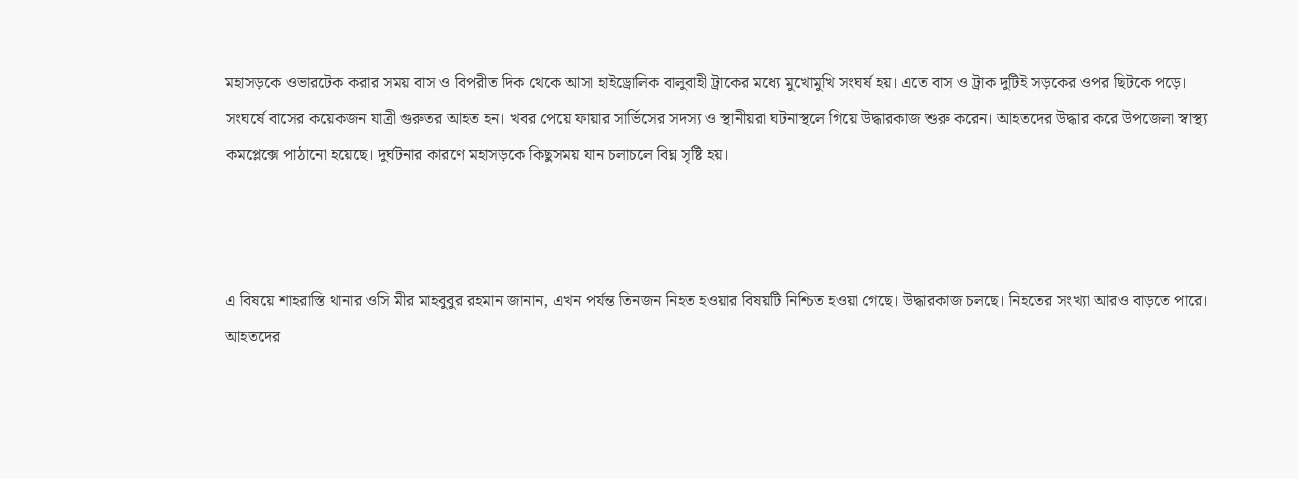মহাসড়কে ওভারটেক করার সময় বাস ও বিপরীত দিক থেকে আসা হাইড্রোলিক বালুবাহী ট্রাকের মধ্যে মুখোমুখি সংঘর্ষ হয়। এতে বাস ও ট্রাক দুটিই সড়কের ওপর ছিটকে পড়ে। সংঘর্ষে বাসের কয়েকজন যাত্রী গুরুতর আহত হন। খবর পেয়ে ফায়ার সার্ভিসের সদস্য ও স্থানীয়রা ঘটনাস্থলে গিয়ে উদ্ধারকাজ শুরু করেন। আহতদের উদ্ধার করে উপজেলা স্বাস্থ্য কমপ্লেক্সে পাঠানো হয়েছে। দুর্ঘটনার কারণে মহাসড়কে কিছুসময় যান চলাচলে বিঘ্ন সৃষ্টি হয়।



এ বিষয়ে শাহরাস্তি থানার ওসি মীর মাহবুবুর রহমান জানান, এখন পর্যন্ত তিনজন নিহত হওয়ার বিষয়টি নিশ্চিত হওয়া গেছে। উদ্ধারকাজ চলছে। নিহতের সংখ্যা আরও বাড়তে পারে। আহতদের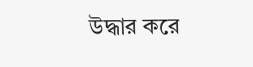উদ্ধার করে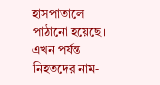হাসপাতালে পাঠানো হয়েছে। এখন পর্যন্ত নিহতদের নাম-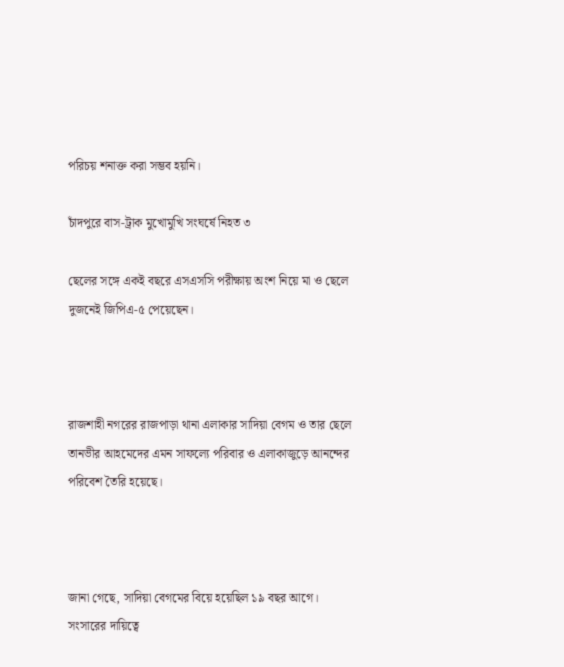পরিচয় শনাক্ত করা সম্ভব হয়নি।

চাঁদপুরে বাস-ট্রাক মুখোমুখি সংঘর্ষে নিহত ৩

ছেলের সঙ্গে একই বছরে এসএসসি পরীক্ষায় অংশ নিয়ে মা ও ছেলে দুজনেই জিপিএ-৫ পেয়েছেন।



রাজশাহী নগরের রাজপাড়া থানা এলাকার সাদিয়া বেগম ও তার ছেলে তানভীর আহমেদের এমন সাফল্যে পরিবার ও এলাকাজুড়ে আনন্দের পরিবেশ তৈরি হয়েছে।



জানা গেছে, সাদিয়া বেগমের বিয়ে হয়েছিল ১৯ বছর আগে। সংসারের দায়িত্বে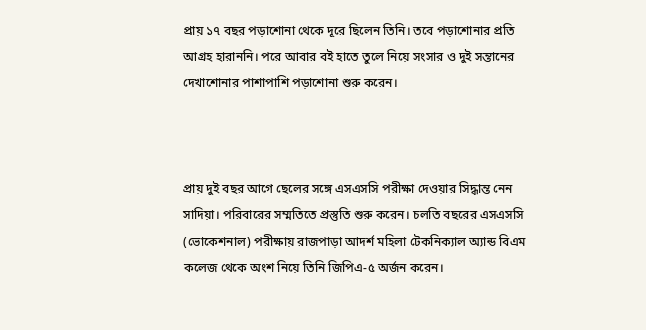প্রায় ১৭ বছর পড়াশোনা থেকে দূরে ছিলেন তিনি। তবে পড়াশোনার প্রতি আগ্রহ হারাননি। পরে আবার বই হাতে তুলে নিয়ে সংসার ও দুই সন্তানের দেখাশোনার পাশাপাশি পড়াশোনা শুরু করেন।



প্রায় দুই বছর আগে ছেলের সঙ্গে এসএসসি পরীক্ষা দেওয়ার সিদ্ধান্ত নেন সাদিয়া। পরিবারের সম্মতিতে প্রস্তুতি শুরু করেন। চলতি বছরের এসএসসি (ভোকেশনাল) পরীক্ষায় রাজপাড়া আদর্শ মহিলা টেকনিক্যাল অ্যান্ড বিএম কলেজ থেকে অংশ নিয়ে তিনি জিপিএ-৫ অর্জন করেন।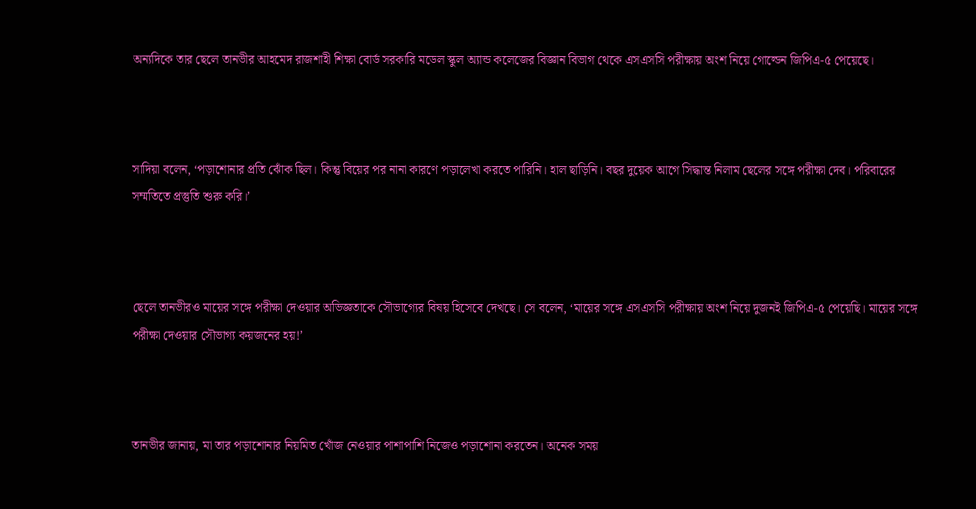অন্যদিকে তার ছেলে তানভীর আহমেদ রাজশাহী শিক্ষা বোর্ড সরকারি মডেল স্কুল অ্যান্ড কলেজের বিজ্ঞান বিভাগ থেকে এসএসসি পরীক্ষায় অংশ নিয়ে গোল্ডেন জিপিএ-৫ পেয়েছে।



সাদিয়া বলেন, ‘পড়াশোনার প্রতি ঝোঁক ছিল। কিন্তু বিয়ের পর নানা কারণে পড়ালেখা করতে পারিনি। হাল ছাড়িনি। বছর দুয়েক আগে সিদ্ধান্ত নিলাম ছেলের সঙ্গে পরীক্ষা দেব। পরিবারের সম্মতিতে প্রস্তুতি শুরু করি।’



ছেলে তানভীরও মায়ের সঙ্গে পরীক্ষা দেওয়ার অভিজ্ঞতাকে সৌভাগ্যের বিষয় হিসেবে দেখছে। সে বলেন, ‘মায়ের সঙ্গে এসএসসি পরীক্ষায় অংশ নিয়ে দুজনই জিপিএ-৫ পেয়েছি। মায়ের সঙ্গে পরীক্ষা দেওয়ার সৌভাগ্য কয়জনের হয়!’



তানভীর জানায়, মা তার পড়াশোনার নিয়মিত খোঁজ নেওয়ার পাশাপাশি নিজেও পড়াশোনা করতেন। অনেক সময়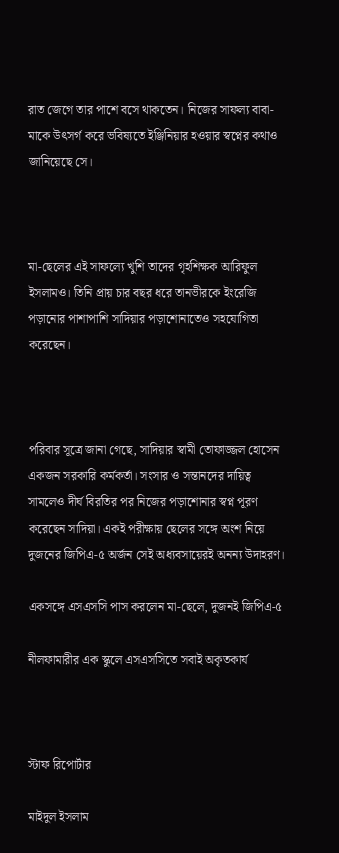রাত জেগে তার পাশে বসে থাকতেন। নিজের সাফল্য বাবা-মাকে উৎসর্গ করে ভবিষ্যতে ইঞ্জিনিয়ার হওয়ার স্বপ্নের কথাও জানিয়েছে সে।



মা-ছেলের এই সাফল্যে খুশি তাদের গৃহশিক্ষক আরিফুল ইসলামও। তিনি প্রায় চার বছর ধরে তানভীরকে ইংরেজি পড়ানোর পাশাপাশি সাদিয়ার পড়াশোনাতেও সহযোগিতা করেছেন।



পরিবার সূত্রে জানা গেছে, সাদিয়ার স্বামী তোফাজ্জল হোসেন একজন সরকারি কর্মকর্তা। সংসার ও সন্তানদের দায়িত্ব সামলেও দীর্ঘ বিরতির পর নিজের পড়াশোনার স্বপ্ন পূরণ করেছেন সাদিয়া। একই পরীক্ষায় ছেলের সঙ্গে অংশ নিয়ে দুজনের জিপিএ-৫ অর্জন সেই অধ্যবসায়েরই অনন্য উদাহরণ।

একসঙ্গে এসএসসি পাস করলেন মা-ছেলে, দুজনই জিপিএ-৫

নীলফামারীর এক স্কুলে এসএসসিতে সবাই অকৃতকার্য



স্টাফ রিপোর্টার

মাইদুল ইসলাম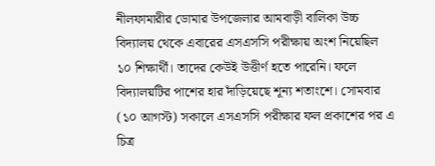নীলফামারীর ডোমার উপজেলার আমবাড়ী বালিকা উচ্চ বিদ্যালয় থেকে এবারের এসএসসি পরীক্ষায় অংশ নিয়েছিল ১০ শিক্ষার্থী। তাদের কেউই উত্তীর্ণ হতে পারেনি। ফলে বিদ্যালয়টির পাশের হার দাঁড়িয়েছে শূন্য শতাংশে। সোমবার (১০ আগস্ট) সকালে এসএসসি পরীক্ষার ফল প্রকাশের পর এ চিত্র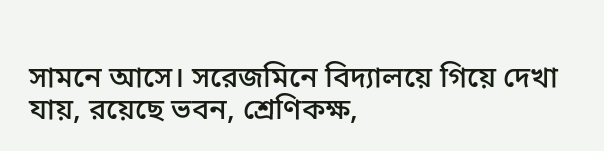সামনে আসে। সরেজমিনে বিদ্যালয়ে গিয়ে দেখা যায়, রয়েছে ভবন, শ্রেণিকক্ষ,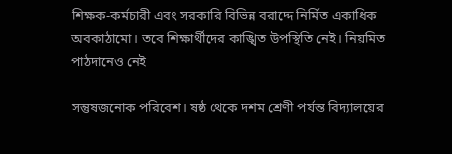শিক্ষক-কর্মচারী এবং সরকারি বিভিন্ন বরাদ্দে নির্মিত একাধিক অবকাঠামো। তবে শিক্ষার্থীদের কাঙ্খিত উপস্থিতি নেই। নিয়মিত পাঠদানেও নেই

সন্তুষজনোক পরিবেশ। ষষ্ঠ থেকে দশম শ্রেণী পর্যন্ত বিদ্যালয়ের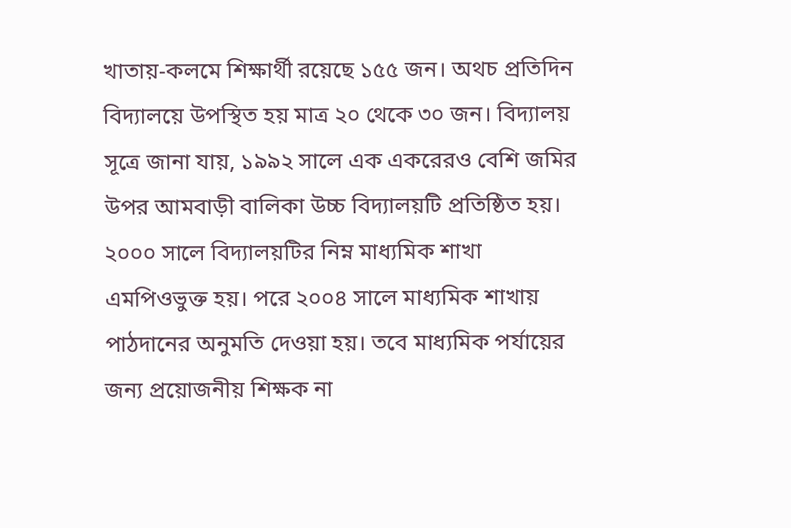খাতায়-কলমে শিক্ষার্থী রয়েছে ১৫৫ জন। অথচ প্রতিদিন বিদ্যালয়ে উপস্থিত হয় মাত্র ২০ থেকে ৩০ জন। বিদ্যালয় সূত্রে জানা যায়, ১৯৯২ সালে এক একরেরও বেশি জমির উপর আমবাড়ী বালিকা উচ্চ বিদ্যালয়টি প্রতিষ্ঠিত হয়। ২০০০ সালে বিদ্যালয়টির নিম্ন মাধ্যমিক শাখা এমপিওভুক্ত হয়। পরে ২০০৪ সালে মাধ্যমিক শাখায় পাঠদানের অনুমতি দেওয়া হয়। তবে মাধ্যমিক পর্যায়ের জন্য প্রয়োজনীয় শিক্ষক না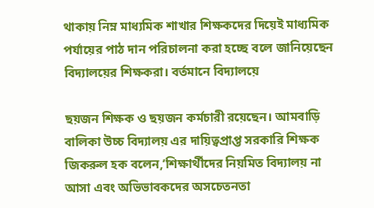থাকায় নিম্ন মাধ্যমিক শাখার শিক্ষকদের দিয়েই মাধ্যমিক পর্যায়ের পাঠ দান পরিচালনা করা হচ্ছে বলে জানিয়েছেন বিদ্যালয়ের শিক্ষকরা। বর্তমানে বিদ্যালয়ে

ছয়জন শিক্ষক ও ছয়জন কর্মচারী রয়েছেন। আমবাড়ি বালিকা উচ্চ বিদ্যালয় এর দায়িত্বপ্রাপ্ত সরকারি শিক্ষক জিকরুল হক বলেন,’শিক্ষার্থীদের নিয়মিত বিদ্যালয় না আসা এবং অভিভাবকদের অসচেতনতা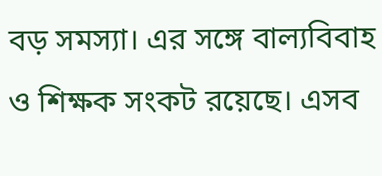বড় সমস্যা। এর সঙ্গে বাল্যবিবাহ ও শিক্ষক সংকট রয়েছে। এসব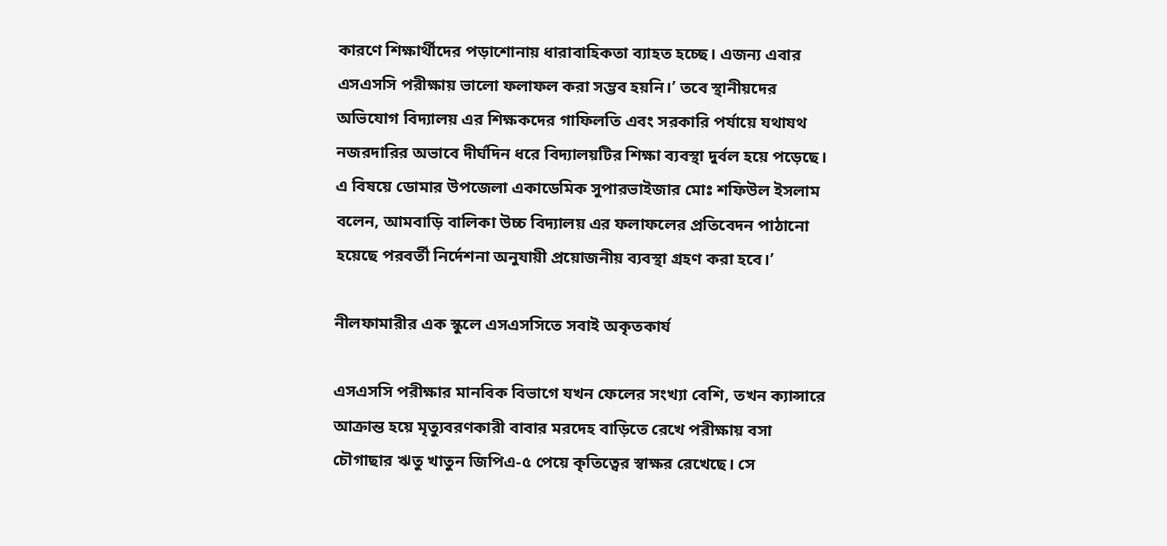কারণে শিক্ষার্থীদের পড়াশোনায় ধারাবাহিকতা ব্যাহত হচ্ছে। এজন্য এবার এসএসসি পরীক্ষায় ভালো ফলাফল করা সম্ভব হয়নি।’ তবে স্থানীয়দের অভিযোগ বিদ্যালয় এর শিক্ষকদের গাফিলতি এবং সরকারি পর্যায়ে যথাযথ নজরদারির অভাবে দীর্ঘদিন ধরে বিদ্যালয়টির শিক্ষা ব্যবস্থা দুর্বল হয়ে পড়েছে। এ বিষয়ে ডোমার উপজেলা একাডেমিক সুপারভাইজার মোঃ শফিউল ইসলাম বলেন, আমবাড়ি বালিকা উচ্চ বিদ্যালয় এর ফলাফলের প্রতিবেদন পাঠানো হয়েছে পরবর্তী নির্দেশনা অনুযায়ী প্রয়োজনীয় ব্যবস্থা গ্রহণ করা হবে।’

নীলফামারীর এক স্কুলে এসএসসিতে সবাই অকৃতকার্য

এসএসসি পরীক্ষার মানবিক বিভাগে যখন ফেলের সংখ্যা বেশি, তখন ক্যান্সারে আক্রান্ত হয়ে মৃত্যুবরণকারী বাবার মরদেহ বাড়িতে রেখে পরীক্ষায় বসা চৌগাছার ঋতু খাতুন জিপিএ-৫ পেয়ে কৃতিত্বের স্বাক্ষর রেখেছে। সে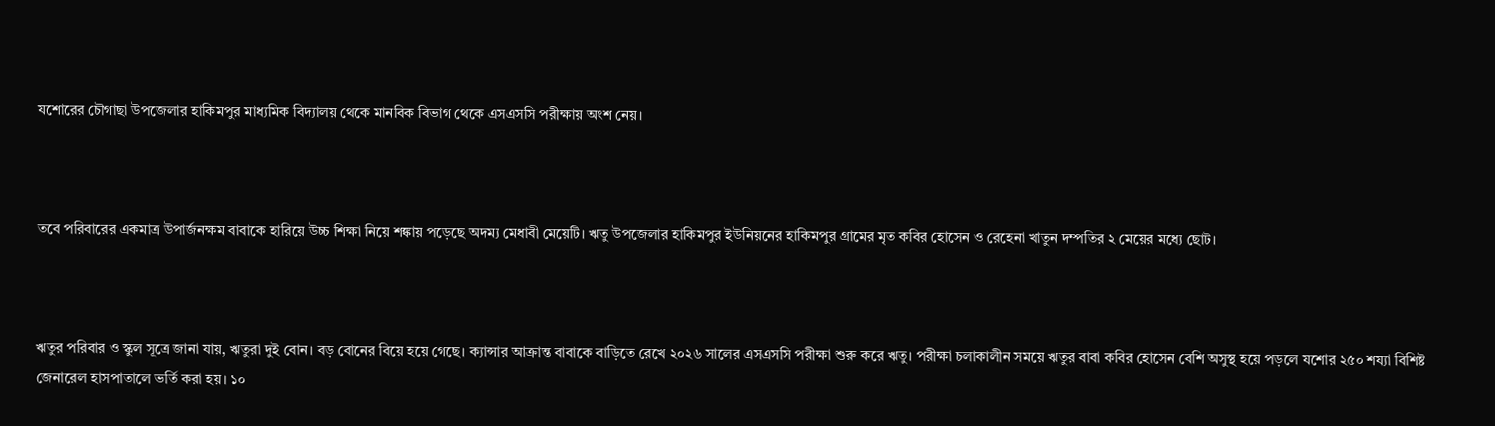যশোরের চৌগাছা উপজেলার হাকিমপুর মাধ্যমিক বিদ্যালয় থেকে মানবিক বিভাগ থেকে এসএসসি পরীক্ষায় অংশ নেয়।



তবে পরিবারের একমাত্র উপার্জনক্ষম বাবাকে হারিয়ে উচ্চ শিক্ষা নিয়ে শঙ্কায় পড়েছে অদম্য মেধাবী মেয়েটি। ঋতু উপজেলার হাকিমপুর ইউনিয়নের হাকিমপুর গ্রামের মৃত কবির হোসেন ও রেহেনা খাতুন দম্পতির ২ মেয়ের মধ্যে ছোট।



ঋতুর পরিবার ও স্কুল সূত্রে জানা যায়, ঋতুরা দুই বোন। বড় বোনের বিয়ে হয়ে গেছে। ক্যান্সার আক্রান্ত বাবাকে বাড়িতে রেখে ২০২৬ সালের এসএসসি পরীক্ষা শুরু করে ঋতু। পরীক্ষা চলাকালীন সময়ে ঋতুর বাবা কবির হোসেন বেশি অসুস্থ হয়ে পড়লে যশোর ২৫০ শয্যা বিশিষ্ট জেনারেল হাসপাতালে ভর্তি করা হয়। ১০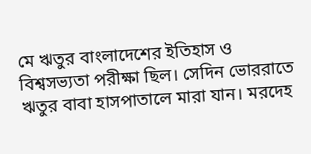মে ঋতুর বাংলাদেশের ইতিহাস ও বিশ্বসভ্যতা পরীক্ষা ছিল। সেদিন ভোররাতে ঋতুর বাবা হাসপাতালে মারা যান। মরদেহ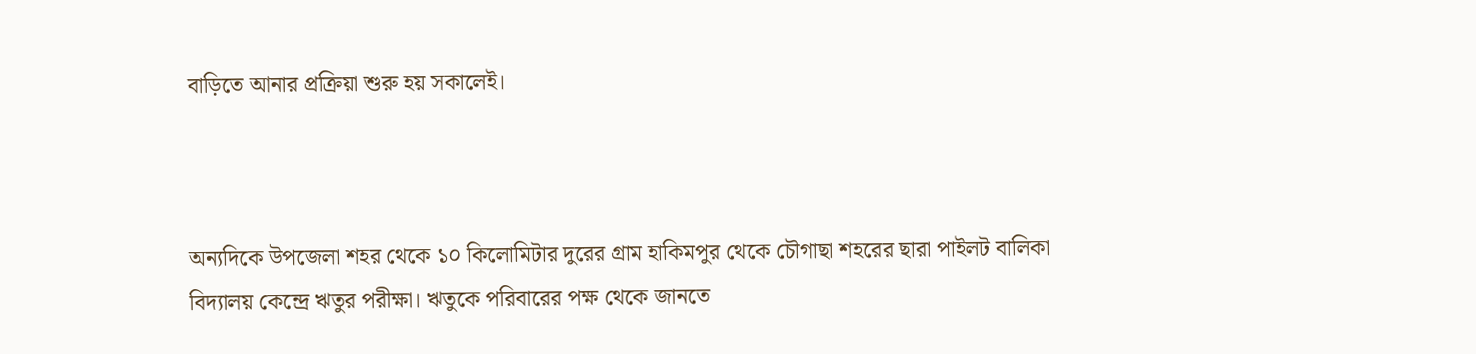বাড়িতে আনার প্রক্রিয়া শুরু হয় সকালেই।



অন্যদিকে উপজেলা শহর থেকে ১০ কিলোমিটার দুরের গ্রাম হাকিমপুর থেকে চৌগাছা শহরের ছারা পাইলট বালিকা বিদ্যালয় কেন্দ্রে ঋতুর পরীক্ষা। ঋতুকে পরিবারের পক্ষ থেকে জানতে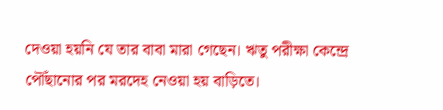দেওয়া হয়নি যে তার বাবা মারা গেছেন। ঋতু পরীক্ষা কেন্দ্রে পৌঁছানোর পর মরদেহ নেওয়া হয় বাড়িতে।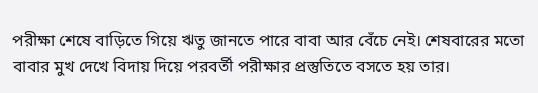পরীক্ষা শেষে বাড়িতে গিয়ে ঋতু জানতে পারে বাবা আর বেঁচে নেই। শেষবারের মতো বাবার মুখ দেখে বিদায় দিয়ে পরবর্তী পরীক্ষার প্রস্তুতিতে বসতে হয় তার।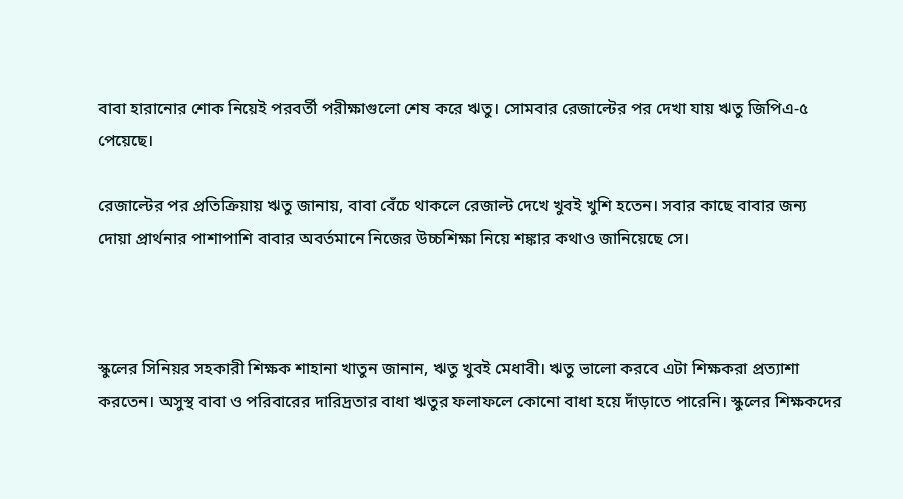বাবা হারানোর শোক নিয়েই পরবর্তী পরীক্ষাগুলো শেষ করে ঋতু। সোমবার রেজাল্টের পর দেখা যায় ঋতু জিপিএ-৫ পেয়েছে।

রেজাল্টের পর প্রতিক্রিয়ায় ঋতু জানায়, বাবা বেঁচে থাকলে রেজাল্ট দেখে খুবই খুশি হতেন। সবার কাছে বাবার জন্য দোয়া প্রার্থনার পাশাপাশি বাবার অবর্তমানে নিজের উচ্চশিক্ষা নিয়ে শঙ্কার কথাও জানিয়েছে সে।



স্কুলের সিনিয়র সহকারী শিক্ষক শাহানা খাতুন জানান, ঋতু খুবই মেধাবী। ঋতু ভালো করবে এটা শিক্ষকরা প্রত্যাশা করতেন। অসুস্থ বাবা ও পরিবারের দারিদ্রতার বাধা ঋতুর ফলাফলে কোনো বাধা হয়ে দাঁড়াতে পারেনি। স্কুলের শিক্ষকদের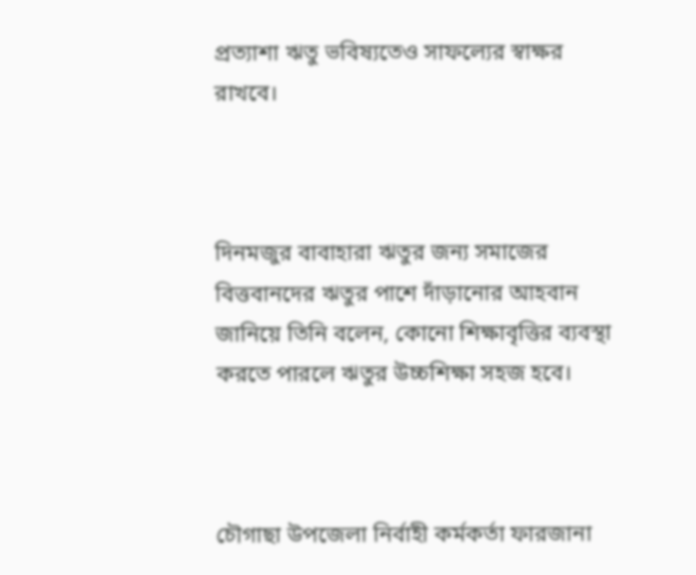প্রত্যাশা ঋতু ভবিষ্যতেও সাফল্যের স্বাক্ষর রাখবে।



দিনমজুর বাবাহারা ঋতুর জন্য সমাজের বিত্তবানদের ঋতুর পাশে দাঁড়ানোর আহবান জানিয়ে তিনি বলেন, কোনো শিক্ষাবৃত্তির ব্যবস্থা করতে পারলে ঋতুর উচ্চশিক্ষা সহজ হবে।



চৌগাছা উপজেলা নির্বাহী কর্মকর্তা ফারজানা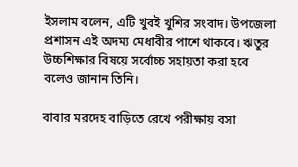ইসলাম বলেন, এটি খুবই খুশির সংবাদ। উপজেলা প্রশাসন এই অদম্য মেধাবীর পাশে থাকবে। ঋতুর উচ্চশিক্ষার বিষয়ে সর্বোচ্চ সহায়তা করা হবে বলেও জানান তিনি।

বাবার মরদেহ বাড়িতে রেখে পরীক্ষায় বসা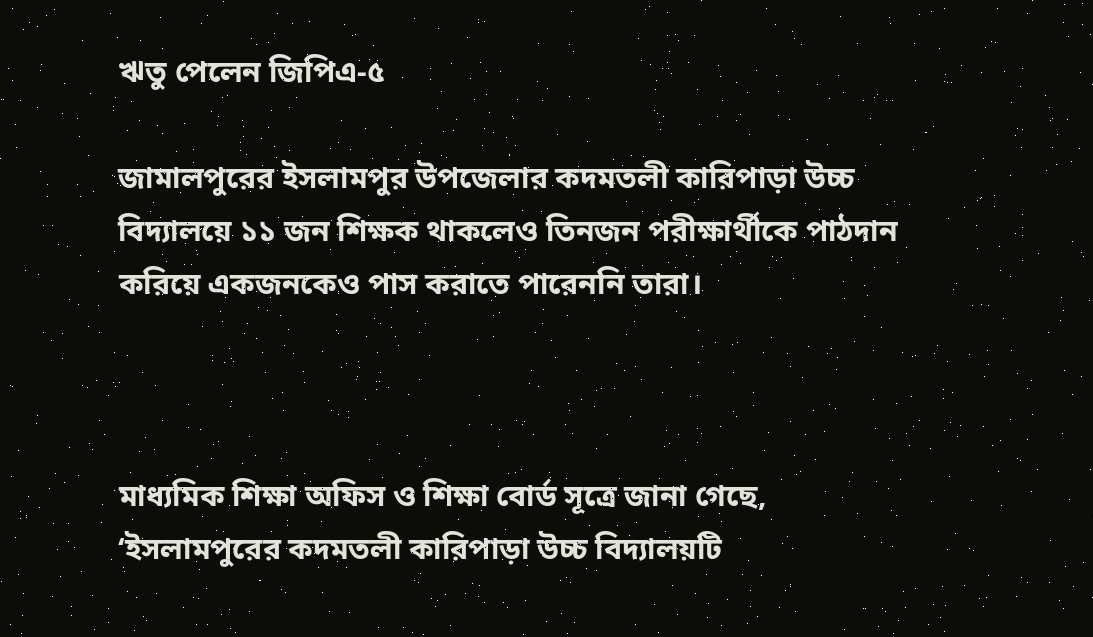ঋতু পেলেন জিপিএ-৫

জামালপুরের ইসলামপুর উপজেলার কদমতলী কারিপাড়া উচ্চ বিদ্যালয়ে ১১ জন শিক্ষক থাকলেও তিনজন পরীক্ষার্থীকে পাঠদান করিয়ে একজনকেও পাস করাতে পারেননি তারা।



মাধ্যমিক শিক্ষা অফিস ও শিক্ষা বোর্ড সূত্রে জানা গেছে, ‘ইসলামপুরের কদমতলী কারিপাড়া উচ্চ বিদ্যালয়টি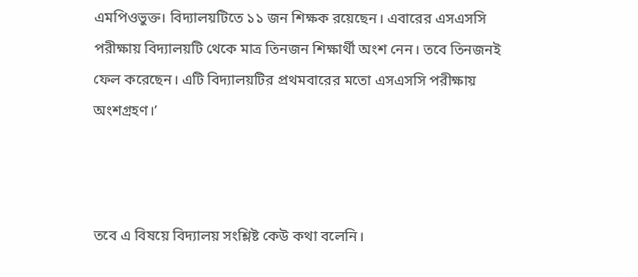এমপিওভুক্ত। বিদ্যালয়টিতে ১১ জন শিক্ষক রয়েছেন। এবারের এসএসসি পরীক্ষায় বিদ্যালয়টি থেকে মাত্র তিনজন শিক্ষার্থী অংশ নেন। তবে তিনজনই ফেল করেছেন। এটি বিদ্যালয়টির প্রথমবারের মতো এসএসসি পরীক্ষায় অংশগ্রহণ।’



তবে এ বিষয়ে বিদ্যালয় সংশ্লিষ্ট কেউ কথা বলেনি।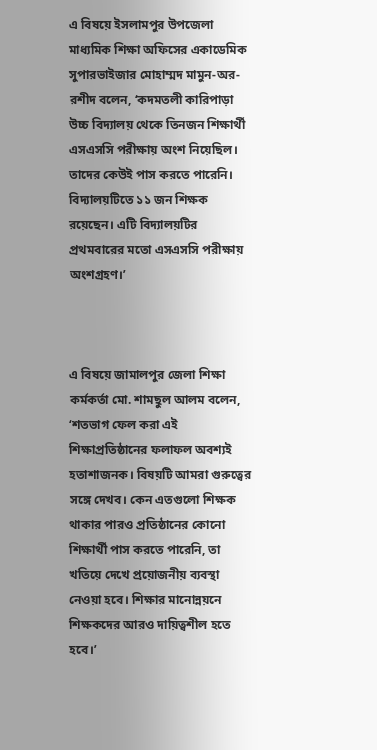এ বিষয়ে ইসলামপুর উপজেলা মাধ্যমিক শিক্ষা অফিসের একাডেমিক সুপারভাইজার মোহাম্মদ মামুন-অর-রশীদ বলেন, ‘কদমতলী কারিপাড়া উচ্চ বিদ্যালয় থেকে তিনজন শিক্ষার্থী এসএসসি পরীক্ষায় অংশ নিয়েছিল। তাদের কেউই পাস করতে পারেনি। বিদ্যালয়টিতে ১১ জন শিক্ষক রয়েছেন। এটি বিদ্যালয়টির প্রথমবারের মতো এসএসসি পরীক্ষায় অংশগ্রহণ।’



এ বিষয়ে জামালপুর জেলা শিক্ষা কর্মকর্তা মো. শামছুল আলম বলেন, ‘শতভাগ ফেল করা এই শিক্ষাপ্রতিষ্ঠানের ফলাফল অবশ্যই হতাশাজনক। বিষয়টি আমরা গুরুত্বের সঙ্গে দেখব। কেন এতগুলো শিক্ষক থাকার পারও প্রতিষ্ঠানের কোনো শিক্ষার্থী পাস করতে পারেনি, তা খতিয়ে দেখে প্রয়োজনীয় ব্যবস্থা নেওয়া হবে। শিক্ষার মানোন্নয়নে শিক্ষকদের আরও দায়িত্বশীল হতে হবে।’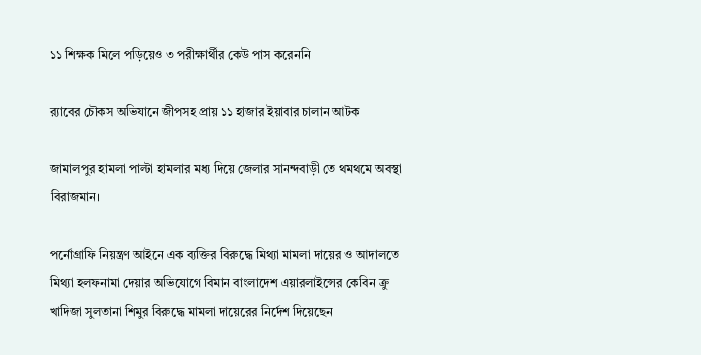১১ শিক্ষক মিলে পড়িয়েও ৩ পরীক্ষার্থীর কেউ পাস করেননি

র‌্যাবের চৌকস অভিযানে জীপসহ প্রায় ১১ হাজার ইয়াবার চালান আটক

জামালপুর হামলা পাল্টা হামলার মধ্য দিয়ে জেলার সানন্দবাড়ী তে থমথমে অবস্থা বিরাজমান।

পর্নোগ্রাফি নিয়ন্ত্রণ আইনে এক ব্যক্তির বিরুদ্ধে মিথ্যা মামলা দায়ের ও আদালতে মিথ্যা হলফনামা দেয়ার অভিযোগে বিমান বাংলাদেশ এয়ারলাইন্সের কেবিন ক্রু খাদিজা সুলতানা শিমুর বিরুদ্ধে মামলা দায়েরের নির্দেশ দিয়েছেন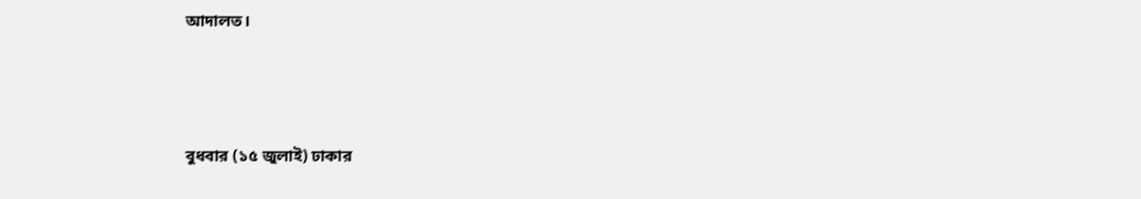আদালত।



বুধবার (১৫ জুলাই) ঢাকার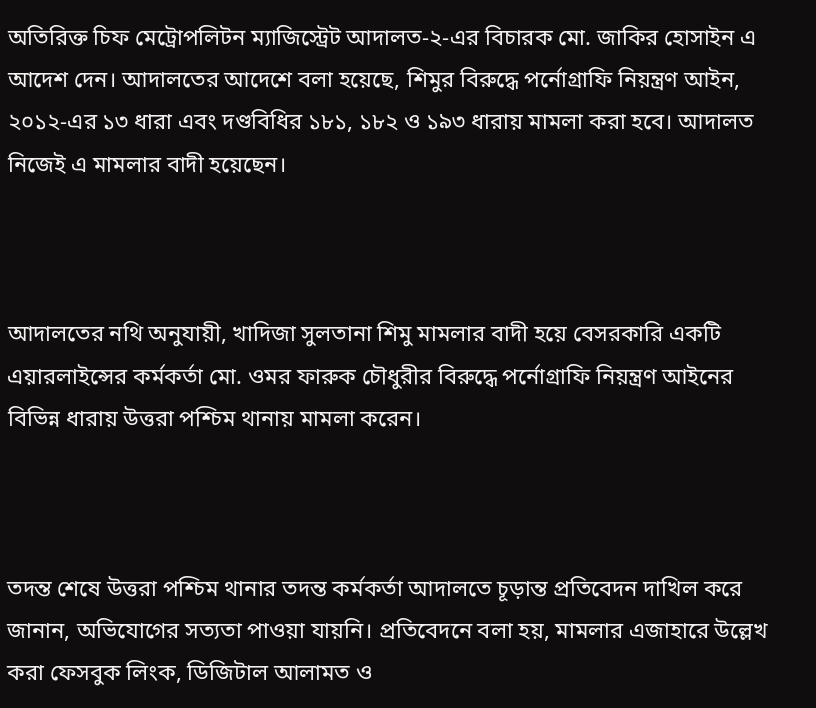অতিরিক্ত চিফ মেট্রোপলিটন ম্যাজিস্ট্রেট আদালত-২-এর বিচারক মো. জাকির হোসাইন এ আদেশ দেন। আদালতের আদেশে বলা হয়েছে, শিমুর বিরুদ্ধে পর্নোগ্রাফি নিয়ন্ত্রণ আইন, ২০১২-এর ১৩ ধারা এবং দণ্ডবিধির ১৮১, ১৮২ ও ১৯৩ ধারায় মামলা করা হবে। আদালত নিজেই এ মামলার বাদী হয়েছেন।



আদালতের নথি অনুযায়ী, খাদিজা সুলতানা শিমু মামলার বাদী হয়ে বেসরকারি একটি এয়ারলাইন্সের কর্মকর্তা মো. ওমর ফারুক চৌধুরীর বিরুদ্ধে পর্নোগ্রাফি নিয়ন্ত্রণ আইনের বিভিন্ন ধারায় উত্তরা পশ্চিম থানায় মামলা করেন।



তদন্ত শেষে উত্তরা পশ্চিম থানার তদন্ত কর্মকর্তা আদালতে চূড়ান্ত প্রতিবেদন দাখিল করে জানান, অভিযোগের সত্যতা পাওয়া যায়নি। প্রতিবেদনে বলা হয়, মামলার এজাহারে উল্লেখ করা ফেসবুক লিংক, ডিজিটাল আলামত ও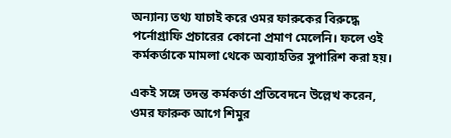অন্যান্য তথ্য যাচাই করে ওমর ফারুকের বিরুদ্ধে পর্নোগ্রাফি প্রচারের কোনো প্রমাণ মেলেনি। ফলে ওই কর্মকর্তাকে মামলা থেকে অব্যাহতির সুপারিশ করা হয়।

একই সঙ্গে তদন্ত কর্মকর্তা প্রতিবেদনে উল্লেখ করেন, ওমর ফারুক আগে শিমুর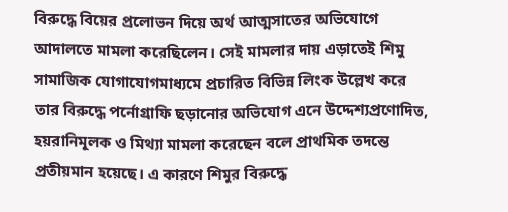বিরুদ্ধে বিয়ের প্রলোভন দিয়ে অর্থ আত্মসাতের অভিযোগে আদালতে মামলা করেছিলেন। সেই মামলার দায় এড়াতেই শিমু সামাজিক যোগাযোগমাধ্যমে প্রচারিত বিভিন্ন লিংক উল্লেখ করে তার বিরুদ্ধে পর্নোগ্রাফি ছড়ানোর অভিযোগ এনে উদ্দেশ্যপ্রণোদিত, হয়রানিমূলক ও মিথ্যা মামলা করেছেন বলে প্রাথমিক তদন্তে প্রতীয়মান হয়েছে। এ কারণে শিমুর বিরুদ্ধে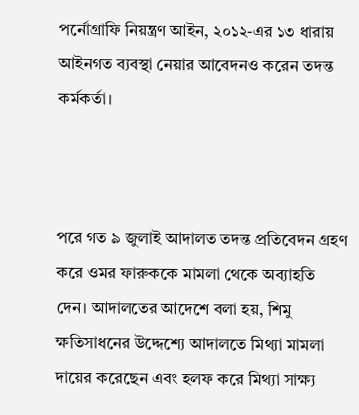পর্নোগ্রাফি নিয়ন্ত্রণ আইন, ২০১২-এর ১৩ ধারায় আইনগত ব্যবস্থা নেয়ার আবেদনও করেন তদন্ত কর্মকর্তা।



পরে গত ৯ জুলাই আদালত তদন্ত প্রতিবেদন গ্রহণ করে ওমর ফারুককে মামলা থেকে অব্যাহতি দেন। আদালতের আদেশে বলা হয়, শিমু ক্ষতিসাধনের উদ্দেশ্যে আদালতে মিথ্যা মামলা দায়ের করেছেন এবং হলফ করে মিথ্যা সাক্ষ্য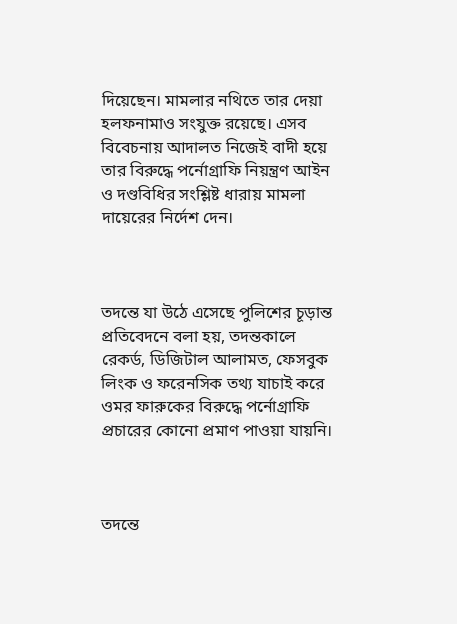দিয়েছেন। মামলার নথিতে তার দেয়া হলফনামাও সংযুক্ত রয়েছে। এসব বিবেচনায় আদালত নিজেই বাদী হয়ে তার বিরুদ্ধে পর্নোগ্রাফি নিয়ন্ত্রণ আইন ও দণ্ডবিধির সংশ্লিষ্ট ধারায় মামলা দায়েরের নির্দেশ দেন।



তদন্তে যা উঠে এসেছে পুলিশের চূড়ান্ত প্রতিবেদনে বলা হয়, তদন্তকালে রেকর্ড, ডিজিটাল আলামত, ফেসবুক লিংক ও ফরেনসিক তথ্য যাচাই করে ওমর ফারুকের বিরুদ্ধে পর্নোগ্রাফি প্রচারের কোনো প্রমাণ পাওয়া যায়নি।



তদন্তে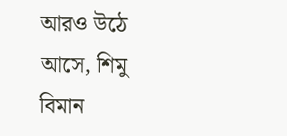আরও উঠে আসে, শিমু বিমান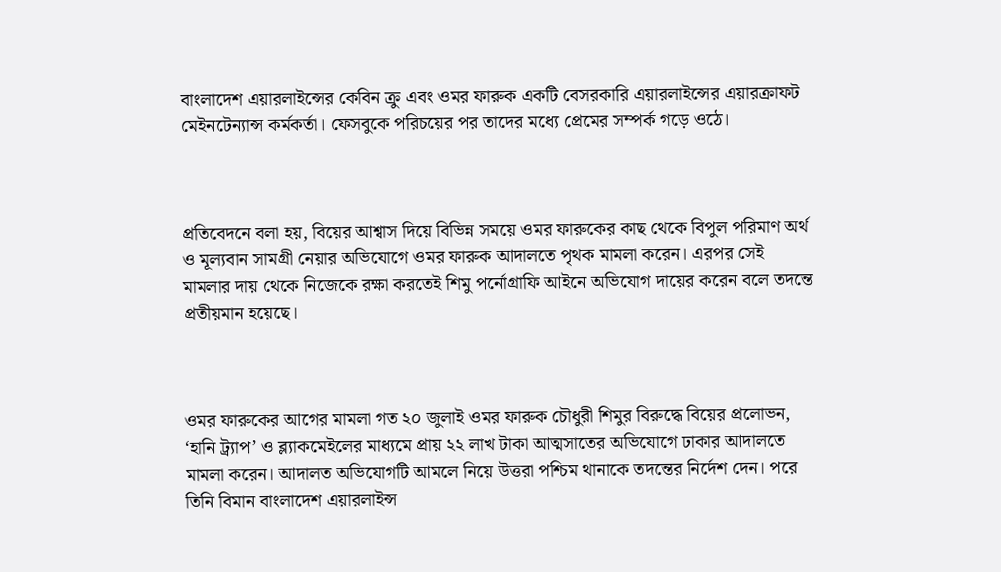বাংলাদেশ এয়ারলাইন্সের কেবিন ক্রু এবং ওমর ফারুক একটি বেসরকারি এয়ারলাইন্সের এয়ারক্রাফট মেইনটেন্যান্স কর্মকর্তা। ফেসবুকে পরিচয়ের পর তাদের মধ্যে প্রেমের সম্পর্ক গড়ে ওঠে।



প্রতিবেদনে বলা হয়, বিয়ের আশ্বাস দিয়ে বিভিন্ন সময়ে ওমর ফারুকের কাছ থেকে বিপুল পরিমাণ অর্থ ও মূল্যবান সামগ্রী নেয়ার অভিযোগে ওমর ফারুক আদালতে পৃথক মামলা করেন। এরপর সেই মামলার দায় থেকে নিজেকে রক্ষা করতেই শিমু পর্নোগ্রাফি আইনে অভিযোগ দায়ের করেন বলে তদন্তে প্রতীয়মান হয়েছে।



ওমর ফারুকের আগের মামলা গত ২০ জুলাই ওমর ফারুক চৌধুরী শিমুর বিরুদ্ধে বিয়ের প্রলোভন, ‘হানি ট্র্যাপ’ ও ব্ল্যাকমেইলের মাধ্যমে প্রায় ২২ লাখ টাকা আত্মসাতের অভিযোগে ঢাকার আদালতে মামলা করেন। আদালত অভিযোগটি আমলে নিয়ে উত্তরা পশ্চিম থানাকে তদন্তের নির্দেশ দেন। পরে তিনি বিমান বাংলাদেশ এয়ারলাইন্স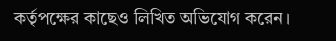কর্তৃপক্ষের কাছেও লিখিত অভিযোগ করেন।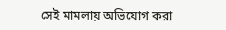সেই মামলায় অভিযোগ করা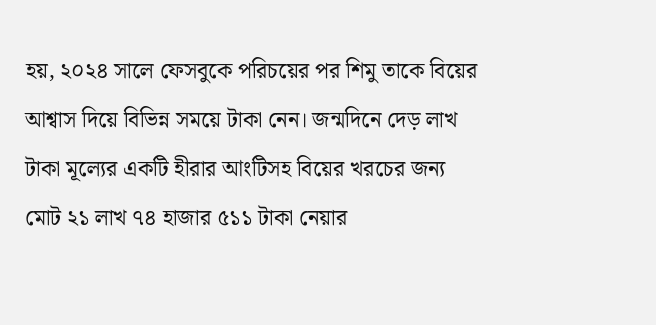হয়, ২০২৪ সালে ফেসবুকে পরিচয়ের পর শিমু তাকে বিয়ের আশ্বাস দিয়ে বিভিন্ন সময়ে টাকা নেন। জন্মদিনে দেড় লাখ টাকা মূল্যের একটি হীরার আংটিসহ বিয়ের খরচের জন্য মোট ২১ লাখ ৭৪ হাজার ৫১১ টাকা নেয়ার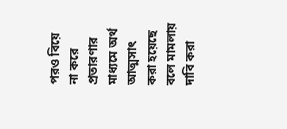পরও বিয়ে না করে প্রতারণার মাধ্যমে অর্থ আত্মসাৎ করা হয়েছে বলে মামলায় দাবি করা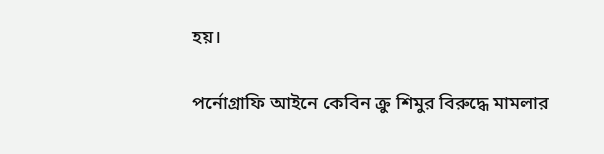হয়।

পর্নোগ্রাফি আইনে কেবিন ক্রু শিমুর বিরুদ্ধে মামলার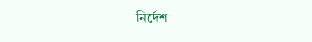নির্দেশ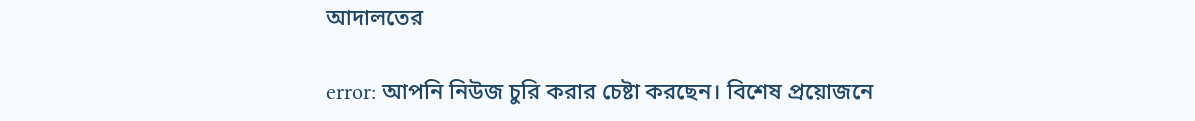আদালতের

error: আপনি নিউজ চুরি করার চেষ্টা করছেন। বিশেষ প্রয়োজনে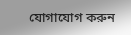যোগাযোগ করুন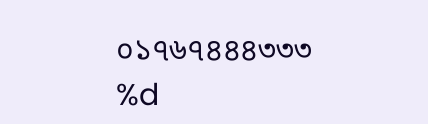০১৭৬৭৪৪৪৩৩৩
%d